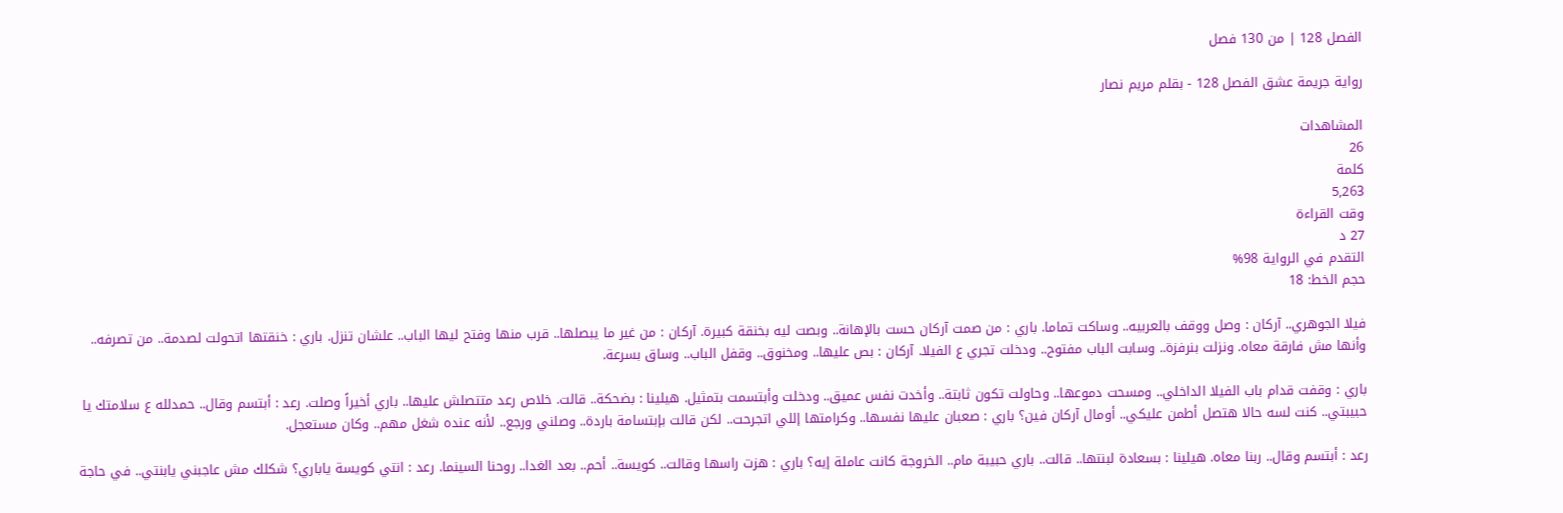الفصل 128 | من 130 فصل

رواية جريمة عشق الفصل 128 - بقلم مريم نصار

المشاهدات
26
كلمة
5,263
وقت القراءة
27 د
التقدم في الرواية 98%
حجم الخط: 18

فيلا الجوهري.. آركان : وصل ووقف بالعربيه.. وساكت تماما. باري : من صمت آركان حست بالإهانة.. وبصت ليه بخنقة كبيرة. آركان : من غير ما يبصلها.. قرب منها وفتح ليها الباب.. علشان تنزل. باري : خنقتها اتحولت لصدمة.. من تصرفه.. وأنها مش فارقة معاه. ونزلت بنرفزة.. وسابت الباب مفتوح.. ودخلت تجري ع الفيلا. آركان : بص عليها.. ومخنوق.. وقفل الباب.. وساق بسرعة.

باري : وقفت قدام باب الفيلا الداخلي.. ومسحت دموعها.. وحاولت تكون ثابتة.. وأخدت نفس عميق.. ودخلت وأبتسمت بتمثيل. هيلينا : بضحكة.. قالت. خلاص رعد متتصلش عليها.. باري أخيراً وصلت. رعد : أبتسم وقال.. حمدلله ع سلامتك يا حبيبتي.. كنت لسه حالا هتصل أطمن عليكي.. أومال آركان فين؟ باري : صعبان عليها نفسها.. وكرامتها إللي اتجرحت.. لكن قالت بإبتسامة باردة.. وصلني ورجع.. لأنه عنده شغل مهم.. وكان مستعجل.

رعد : أبتسم وقال.. ربنا معاه. هيلينا : بسعادة لبنتها.. قالت.. باري حبيبة مام.. الخروجة كانت عاملة إيه؟ باري : هزت راسها وقالت.. كويسة.. أحم.. بعد الغدا.. روحنا السينما. رعد : انتي كويسة ياباري؟ شكلك مش عاجبني يابنتي.. في حاجة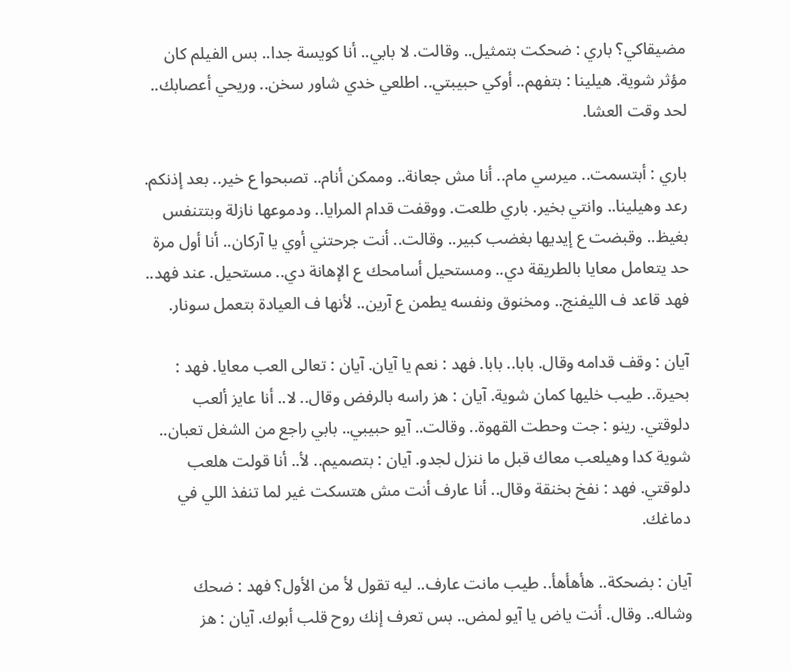مضيقاكي؟ باري : ضحكت بتمثيل.. وقالت. لا بابي.. أنا كويسة جدا.. بس الفيلم كان مؤثر شوية. هيلينا : بتفهم.. أوكي حبيبتي.. اطلعي خدي شاور سخن.. وريحي أعصابك.. لحد وقت العشا.

باري : أبتسمت.. ميرسي مام.. أنا مش جعانة.. وممكن أنام.. تصبحوا ع خير.. بعد إذنكم. رعد وهيلينا.. وانتي بخير. باري طلعت. ووقفت قدام المرايا.. ودموعها نازلة وبتتنفس بغيظ.. وقبضت ع إيديها بغضب كبير.. وقالت.. أنت جرحتني أوي يا آركان.. أنا أول مرة حد يتعامل معايا بالطريقة دي.. ومستحيل أسامحك ع الإهانة دي.. مستحيل. عند فهد.. فهد قاعد ف الليفنج.. ومخنوق ونفسه يطمن ع آرين.. لأنها ف العيادة بتعمل سونار.

آيان : وقف قدامه وقال. بابا.. بابا. فهد : نعم يا آيان. آيان : تعالى العب معايا. فهد : بحيرة.. طيب خليها كمان شوية. آيان : هز راسه بالرفض وقال.. لا.. أنا عايز ألعب دلوقتي. رينو : جت وحطت القهوة.. وقالت.. آيو حبيبي.. بابي راجع من الشغل تعبان.. شوية كدا وهيلعب معاك قبل ما ننزل لجدو. آيان : بتصميم.. لأ.. أنا قولت هلعب دلوقتي. فهد : نفخ بخنقة وقال.. أنا عارف أنت مش هتسكت غير لما تنفذ اللي في دماغك.

آيان : بضحكة.. هأهأهأ.. طيب مانت عارف.. ليه تقول لأ من الأول؟ فهد : ضحك وشاله.. وقال. أنت ياض يا آيو لمض.. بس تعرف إنك روح قلب أبوك. آيان : هز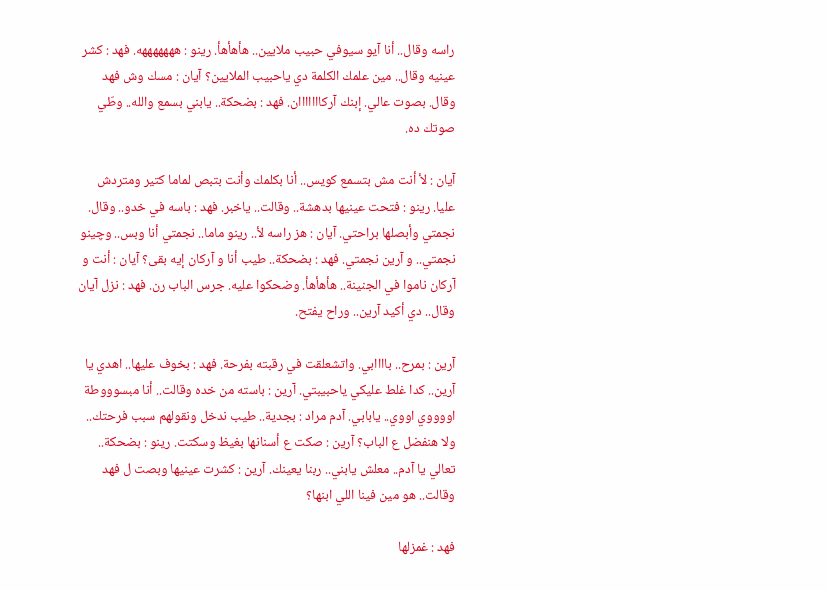راسه وقال.. أنا آيو سيوفي حبيب ملايين.. هأهأهأ. رينو : هههههههه. فهد : كشر عينيه وقال.. مين علمك الكلمة دي ياحبيب الملايين؟ آيان : مسك وش فهد وقال. بصوت عالي. إبنك آركااااااان. فهد : بضحكة.. يابني بسمع والله.. وطّي صوتك ده.

آيان : لأ أنت مش بتسمع كويس.. أنا بكلمك وأنت بتبص لماما كتير ومتردش عليا. رينو : فتحت عينيها بدهشة.. وقالت.. ياخبر. فهد : باسه في خدو.. وقال. نجمتي وأبصلها براحتي. آيان : هز راسه لأ.. رينو ماما.. نجمتي أنا وبس.. وچينو نجمتي.. و آرين نجمتي. فهد : بضحكة.. طيب أنا و آركان إيه بقى؟ آيان : أنت و آركان ناموا في الجنينة.. هأهأهأ. وضحكوا عليه. جرس الباب رن. فهد : نزل آيان وقال.. دي أكيد آرين.. وراح يفتح.

آرين : بمرح.. باااابي. واتشعلقت في رقبته بفرحة. فهد : بخوف عليها.. اهدي يا آرين.. كدا غلط عليكي ياحبيبتي. آرين : باسته من خده وقالت.. أنا مبسوووطة اووووي اووي.. يابابي. آدم مراد : بجدية.. طيب ندخل ونقولهم سبب فرحتك.. ولا هنفضل ع الباب؟ آرين : صكت ع أسنانها بغيظ وسكتت. رينو : بضحكة.. تعالي يا آدم.. معلش يابني.. ربنا يعينك. آرين : كشرت عينيها وبصت ل فهد وقالت.. هو مين فينا اللي ابنها؟

فهد : غمزلها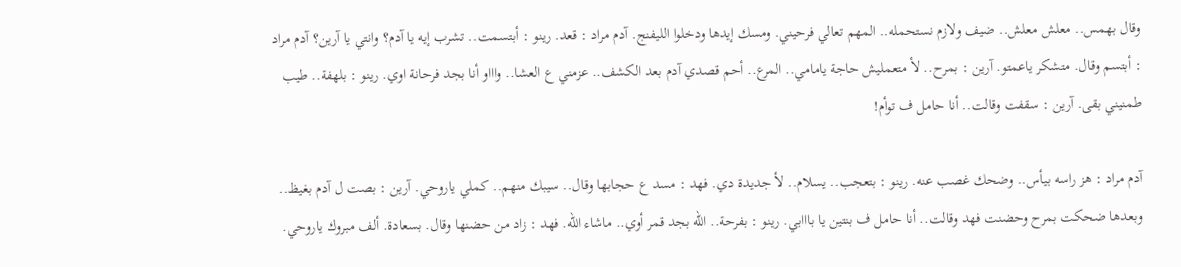وقال بهمس.. معلش معلش.. ضيف ولازم نستحمله.. المهم تعالي فرحيني. ومسك إيدها ودخلوا الليفنج. آدم مراد : قعد. رينو : أبتسمت.. تشرب إيه يا آدم؟ وانتي يا آرين؟ آدم مراد : أبتسم وقال. متشكر ياعمتو. آرين : بمرح.. لأ متعمليش حاجة يامامي.. المرع.. أحم قصدي آدم بعد الكشف.. عزمني ع العشا.. واااو أنا بجد فرحانة اوي. رينو : بلهفة.. طيب طمنيني بقى. آرين : سقفت وقالت.. أنا حامل ف توأم!

آدم مراد : هز راسه بيأس.. وضحك غصب عنه. رينو : بتعجب.. يسلام.. لأ جديدة دي. فهد : مسد ع حجابها وقال.. سيبك منهم.. كملي ياروحي. آرين : بصت ل آدم بغيظ.. وبعدها ضحكت بمرح وحضنت فهد وقالت.. أنا حامل ف بنتين يا بااابي. رينو : بفرحة.. الله بجد قمر أوي.. ماشاء الله. فهد : زاد من حضنها وقال. بسعادة. ألف مبروك ياروحي.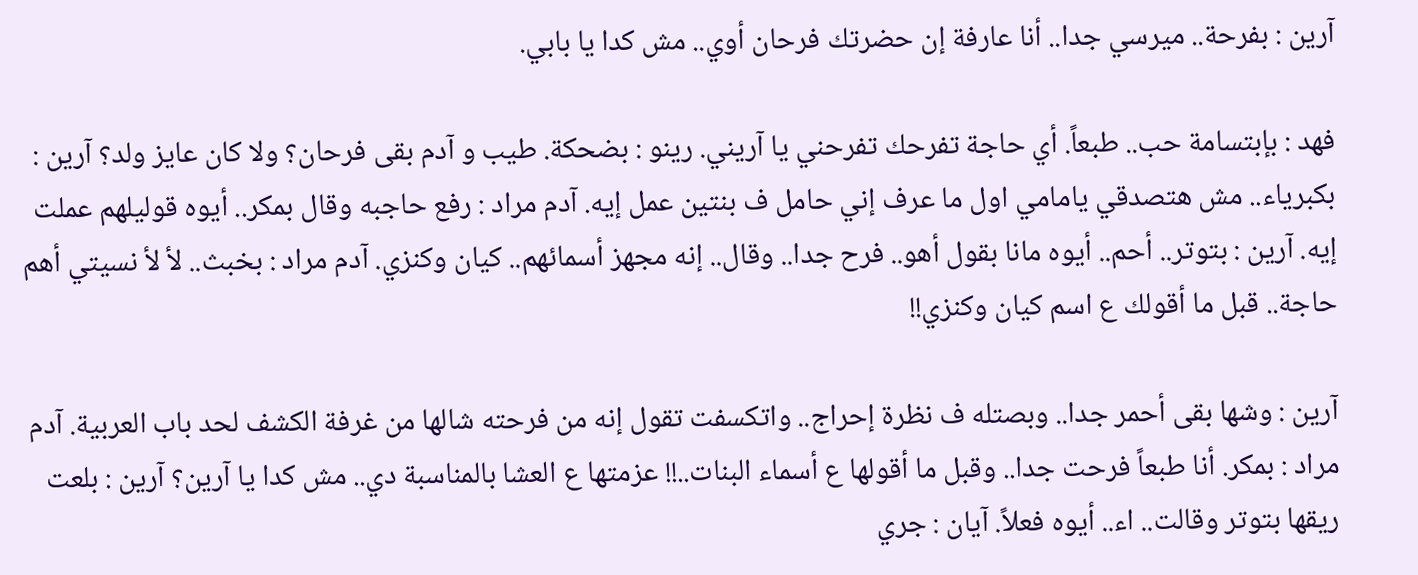آرين : بفرحة.. ميرسي جدا.. أنا عارفة إن حضرتك فرحان أوي.. مش كدا يا بابي.

فهد : بإبتسامة حب.. طبعاً. أي حاجة تفرحك تفرحني يا آريني. رينو : بضحكة. طيب و آدم بقى فرحان؟ ولا كان عايز ولد؟ آرين : بكبرياء.. مش هتصدقي يامامي اول ما عرف إني حامل ف بنتين عمل إيه. آدم مراد : رفع حاجبه وقال بمكر.. أيوه قوليلهم عملت إيه. آرين : بتوتر.. أحم.. أيوه مانا بقول أهو.. فرح جدا.. وقال.. إنه مجهز أسمائهم.. كيان وكنزي. آدم مراد : بخبث.. لأ لأ نسيتي أهم حاجة.. قبل ما أقولك ع اسم كيان وكنزي!!

آرين : وشها بقى أحمر جدا.. وبصتله ف نظرة إحراج.. واتكسفت تقول إنه من فرحته شالها من غرفة الكشف لحد باب العربية. آدم مراد : بمكر. أنا طبعاً فرحت جدا.. وقبل ما أقولها ع أسماء البنات..!! عزمتها ع العشا بالمناسبة دي.. مش كدا يا آرين؟ آرين : بلعت ريقها بتوتر وقالت.. اء.. أيوه فعلاً. آيان : جري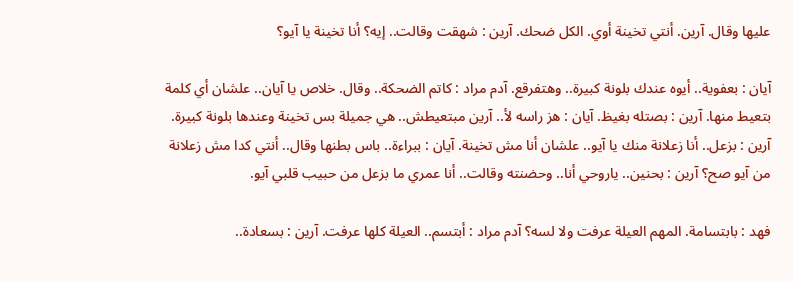عليها وقال. آرين. أنتي تخينة أوي. الكل ضحك. آرين : شهقت وقالت.. إيه؟ أنا تخينة يا آيو؟

آيان : بعفوية.. أيوه عندك بلونة كبيرة.. وهتفرقع. آدم مراد : كاتم الضحكة.. وقال. خلاص يا آيان.. علشان أي كلمة بتعيط منها. آرين : بصتله بغيظ. آيان : هز راسه لأ.. آرين مبتعيطش.. هي جميلة بس تخينة وعندها بلونة كبيرة. آرين : بزعل.. أنا زعلانة منك يا آيو.. علشان أنا مش تخينة. آيان : ببراءة.. باس بطنها وقال.. أنتي كدا مش زعلانة من آيو صح؟ آرين : بحنين.. ياروحي أنا.. وحضنته وقالت.. أنا عمري ما بزعل من حبيب قلبي آيو.

فهد : بابتسامة. المهم العيلة عرفت ولا لسه؟ آدم مراد : أبتسم.. العيلة كلها عرفت. آرين : بسعادة..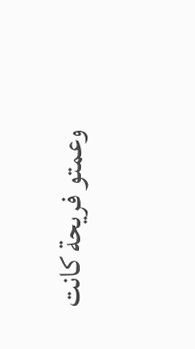وعمتو فريحة كانت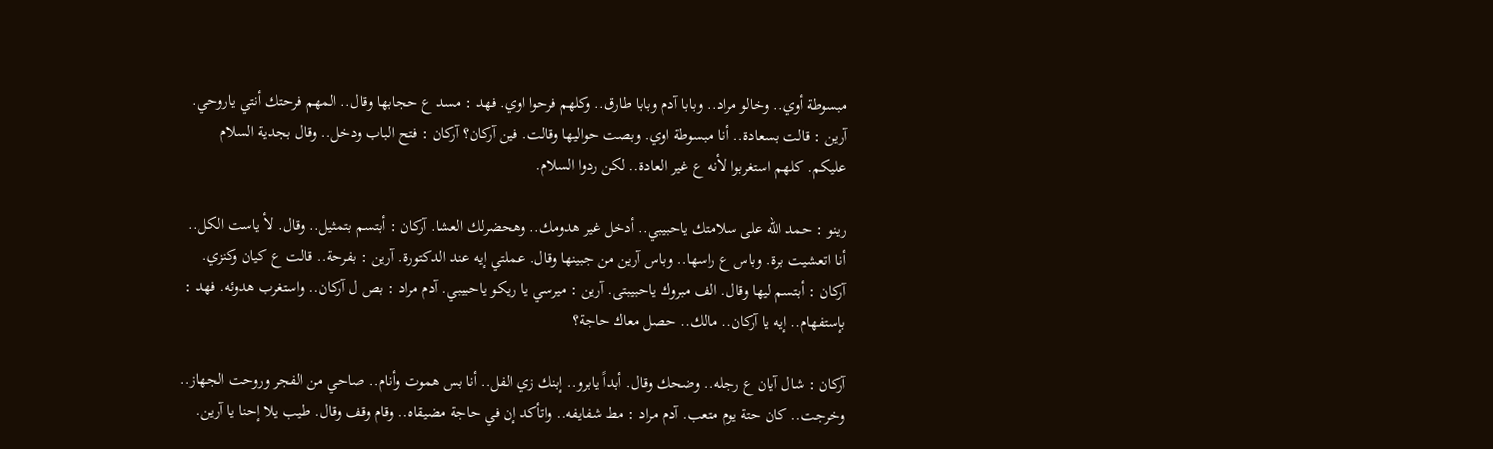مبسوطة أوي.. وخالو مراد.. وبابا آدم وبابا طارق.. وكلهم فرحوا اوي. فهد : مسد ع حجابها وقال.. المهم فرحتك أنتي ياروحي. آرين : قالت بسعادة.. أنا مبسوطة اوي. وبصت حواليها وقالت. فين آركان؟ آركان : فتح الباب ودخل.. وقال بجدية السلام عليكم. كلهم استغربوا لأنه ع غير العادة.. لكن ردوا السلام.

رينو : حمد الله على سلامتك ياحبيبي.. أدخل غير هدومك.. وهحضرلك العشا. آركان : أبتسم بتمثيل.. وقال. لأ ياست الكل.. أنا اتعشيت برة. وباس ع راسها.. وباس آرين من جبينها وقال. عملتي إيه عند الدكتورة. آرين : بفرحة.. قالت ع كيان وكنزي. آركان : أبتسم ليها وقال. الف مبروك ياحبيبتى. آرين : ميرسي يا ريكو ياحبيبي. آدم مراد : بص ل آركان.. واستغرب هدوئه. فهد : بإستفهام.. إيه يا آركان.. مالك.. حصل معاك حاجة؟

آركان : شال آيان ع رجله.. وضحك وقال. أبداً يابرو.. إبنك زي الفل.. أنا بس هموت وأنام.. صاحي من الفجر وروحت الجهاز.. وخرجت.. كان حتة يوم متعب. آدم مراد : مط شفايفه.. واتأكد إن في حاجة مضيقاه.. وقام وقف وقال. طيب يلا إحنا يا آرين.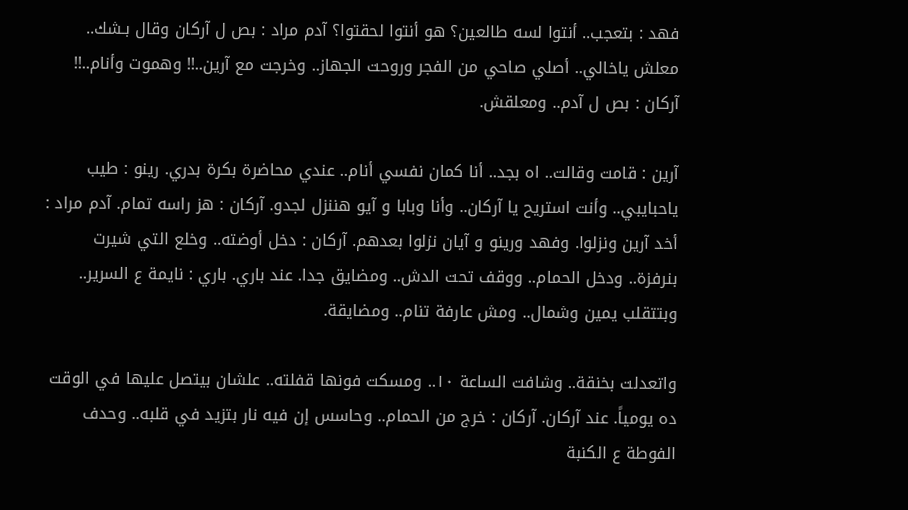فهد : بتعجب.. أنتوا لسه طالعين؟ هو أنتوا لحقتوا؟ آدم مراد : بص ل آركان وقال بـشك.. معلش ياخالي.. أصلي صاحي من الفجر وروحت الجهاز.. وخرجت مع آرين..!! وهموت وأنام..!! آركان : بص ل آدم.. ومعلقش.

آرين : قامت وقالت.. اه بجد.. أنا كمان نفسي أنام.. عندي محاضرة بكرة بدري. رينو : طيب ياحبايبي.. وأنت استريح يا آركان.. وأنا وبابا و آيو هننزل لجدو. آركان : هز راسه تمام. آدم مراد : أخد آرين ونزلوا. وفهد ورينو و آيان نزلوا بعدهم. آركان : دخل أوضته.. وخلع التي شيرت بنرفزة.. ودخل الحمام.. ووقف تحت الدش.. ومضايق جدا. عند باري. باري : نايمة ع السرير.. وبتتقلب يمين وشمال.. ومش عارفة تنام.. ومضايقة.

واتعدلت بخنقة.. وشافت الساعة ١٠.. ومسكت فونها قفلته.. علشان بيتصل عليها في الوقت ده يومياً. عند آركان. آركان : خرج من الحمام.. وحاسس إن فيه نار بتزيد في قلبه.. وحدف الفوطة ع الكنبة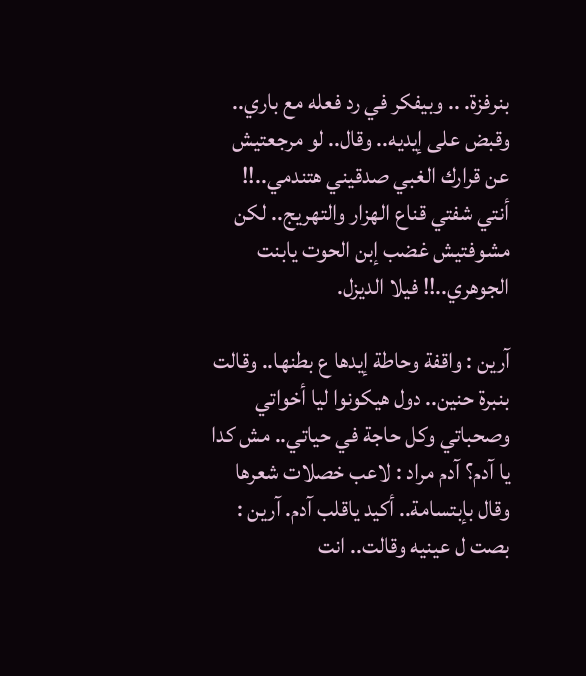بنرفزة. .. وبيفكر في رد فعله مع باري.. وقبض على إيديه.. وقال.. لو مرجعتيش عن قرارك الغبي صدقيني هتندمي..!! أنتي شفتي قناع الهزار والتهريج.. لكن مشوفتيش غضب إبن الحوت يابنت الجوهري..!! فيلا الديزل.

آرين : واقفة وحاطة إيدها ع بطنها.. وقالت بنبرة حنين.. دول هيكونوا ليا أخواتي وصحباتي وكل حاجة في حياتي.. مش كدا يا آدم؟ آدم مراد : لاعب خصلات شعرها وقال بإبتسامة.. أكيد ياقلب آدم. آرين : بصت ل عينيه وقالت.. انت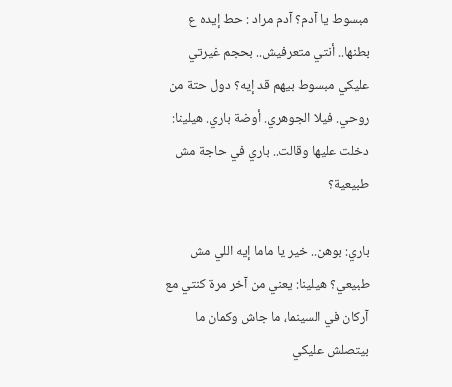مبسوط يا آدم؟ آدم مراد : حط إيده ع بطنها.. أنتي متعرفيش.. بحجم غيرتي عليكي مبسوط بيهم قد إيه؟ دول حتة من روحي. فيلا الجوهري. أوضة باري. هيلينا: دخلت عليها وقالت.. باري في حاجة مش طبيعية؟

باري: بوهن.. خير يا ماما إيه اللي مش طبيعي؟ هيلينا: يعني من آخر مرة كنتي مع آركان في السينما، ما جاش وكمان ما بيتصلش عليكي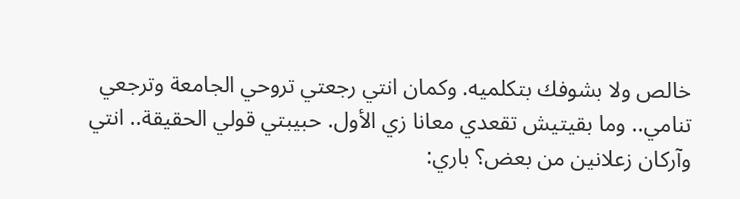خالص ولا بشوفك بتكلميه. وكمان انتي رجعتي تروحي الجامعة وترجعي تنامي.. وما بقيتيش تقعدي معانا زي الأول. حبيبتي قولي الحقيقة.. انتي وآركان زعلانين من بعض؟ باري: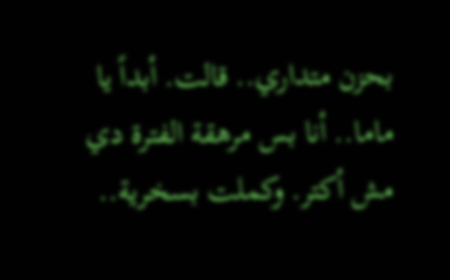بحزن متداري.. قالت. أبداً يا ماما.. أنا بس مرهقة الفترة دي مش أكتر. وكملت بسخرية..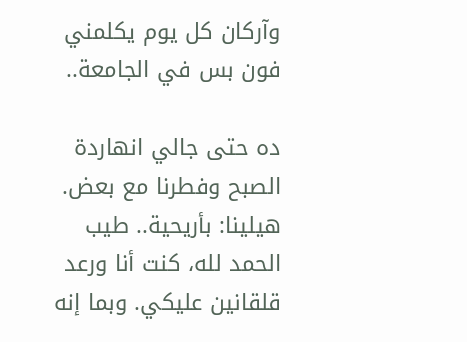وآركان كل يوم يكلمني فون بس في الجامعة..

ده حتى جالي انهاردة الصبح وفطرنا مع بعض. هيلينا: بأريحية.. طيب الحمد لله، كنت أنا ورعد قلقانين عليكي. وبما إنه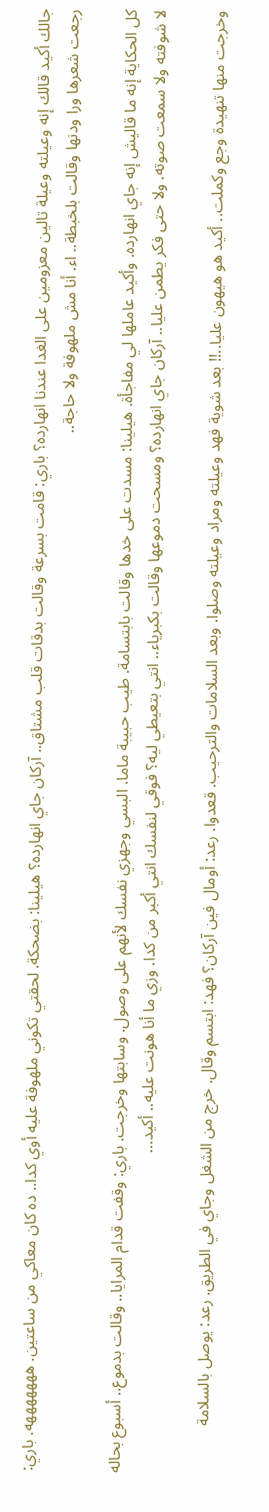جالك أكيد قالك إنه وعيلته وعيلة تالين معزومين على الغدا عندنا انهارده؟ باري: قامت بسرعة وقالت بدقات قلب مشتاق.. آركان جاي انهارده؟ هيلينا: بضحكة. لحقتي تكوني ملهوفة عليه أوي كدا.. ده كان معاكي من ساعتين. هههههههه. باري: رجعت شعرها ورا ودنها وقالت بلخبطة.. اء. أنا مش ملهوفة ولا حاجة..

كل الحكاية إنه ما قاليش إنه جاي انهارده. وأكيد عاملها لي مفاجأة. هيلينا: مسدت على خدها وقالت بابتسامة. طيب حبيبة ماما. البسي وجهزي نفسك لأنهم على وصول. وسابتها وخرجت. باري: وقفت قدام المرايا.. وقالت بدموع.. أسبوع بحاله لا شوفته ولا سمعت صوته. ولا حتى فكر يطمن عليا.. آركان جاي انهارده؟ ومسحت دموعها وقالت بكبرياء.. انتي بتعيطي ليه؟ فوقي لنفسك انتي أكبر من كدا. وزي ما أنا هونت عليه.. أكيد…

وخرجت منها تنهيدة وجع وكملت.. أكيد هو هيهون عليا..!! بعد شوية فهد وعيلته ومراد وعيلته وصلوا. وبعد السلامات والترحيب. قعدوا. رعد: أومال فين آركان؟ فهد: ابتسم وقال. خرج من الشغل وجاي في الطريق. رعد: يوصل بالسلامة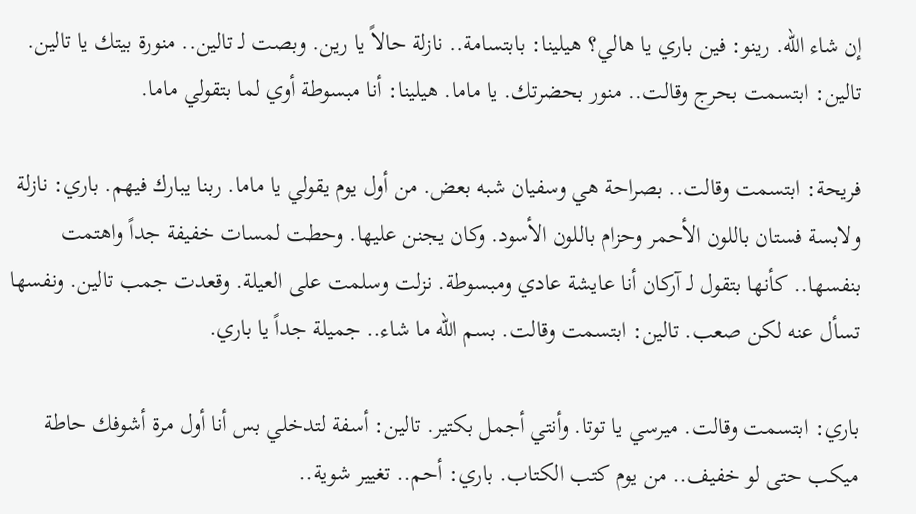إن شاء الله. رينو: فين باري يا هالي؟ هيلينا: بابتسامة.. نازلة حالاً يا رين. وبصت لـ تالين.. منورة بيتك يا تالين. تالين: ابتسمت بحرج وقالت.. منور بحضرتك. يا ماما. هيلينا: أنا مبسوطة أوي لما بتقولي ماما.

فريحة: ابتسمت وقالت.. بصراحة هي وسفيان شبه بعض. من أول يوم يقولي يا ماما. ربنا يبارك فيهم. باري: نازلة ولابسة فستان باللون الأحمر وحزام باللون الأسود. وكان يجنن عليها. وحطت لمسات خفيفة جداً واهتمت بنفسها.. كأنها بتقول لـ آركان أنا عايشة عادي ومبسوطة. نزلت وسلمت على العيلة. وقعدت جمب تالين. ونفسها تسأل عنه لكن صعب. تالين: ابتسمت وقالت. بسم الله ما شاء.. جميلة جداً يا باري.

باري: ابتسمت وقالت. ميرسي يا توتا. وأنتي أجمل بكتير. تالين: أسفة لتدخلي بس أنا أول مرة أشوفك حاطة ميكب حتى لو خفيف.. من يوم كتب الكتاب. باري: أحم.. تغيير شوية..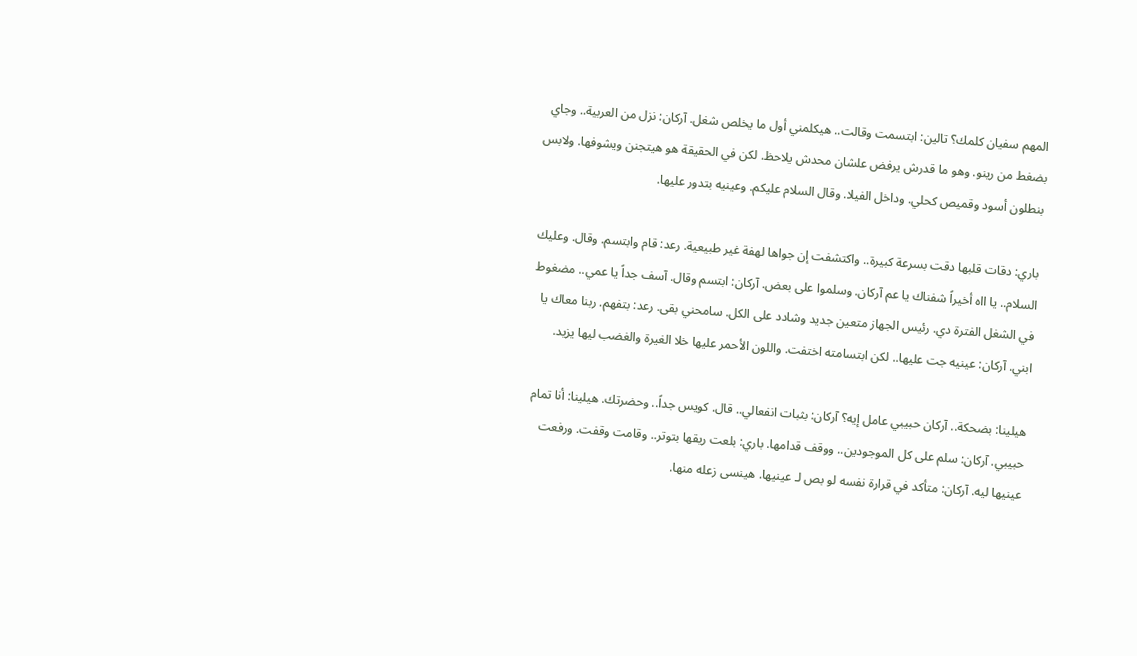المهم سفيان كلمك؟ تالين: ابتسمت وقالت.. هيكلمني أول ما يخلص شغل. آركان: نزل من العربية.. وجاي بضغط من رينو. وهو ما قدرش يرفض علشان محدش يلاحظ. لكن في الحقيقة هو هيتجنن ويشوفها. ولابس بنطلون أسود وقميص كحلي. وداخل الفيلا. وقال السلام عليكم. وعينيه بتدور عليها.

باري: دقات قلبها دقت بسرعة كبيرة.. واكتشفت إن جواها لهفة غير طبيعية. رعد: قام وابتسم. وقال. وعليك السلام.. يا ااه أخيراً شفناك يا عم آركان. وسلموا على بعض. آركان: ابتسم وقال. آسف جداً يا عمي.. مضغوط في الشغل الفترة دي. رئيس الجهاز متعين جديد وشادد على الكل. سامحني بقى. رعد: بتفهم. ربنا معاك يا ابني. آركان: عينيه جت عليها.. لكن ابتسامته اختفت. واللون الأحمر عليها خلا الغيرة والغضب ليها يزيد.

هيلينا: بضحكة.. آركان حبيبي عامل إيه؟ آركان: بثبات انفعالي.. قال. كويس جداً.. وحضرتك. هيلينا: أنا تمام حبيبي. آركان: سلم على كل الموجودين.. ووقف قدامها. باري: بلعت ريقها بتوتر.. وقامت وقفت. ورفعت عينيها ليه. آركان: متأكد في قرارة نفسه لو بص لـ عينيها. هينسى زعله منها.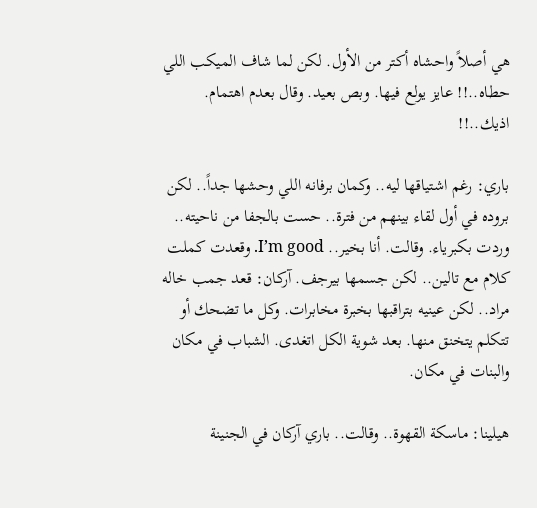هي أصلاً واحشاه أكتر من الأول. لكن لما شاف الميكب اللي حطاه..!! عايز يولع فيها. وبص بعيد. وقال بعدم اهتمام. اذيك..!!

باري: رغم اشتياقها ليه.. وكمان برفانه اللي وحشها جداً.. لكن بروده في أول لقاء بينهم من فترة.. حست بالجفا من ناحيته.. وردت بكبرياء. وقالت. أنا بخير.. I’m good. وقعدت كملت كلام مع تالين.. لكن جسمها بيرجف. آركان: قعد جمب خاله مراد.. لكن عينيه بتراقبها بخبرة مخابرات. وكل ما تضحك أو تتكلم يتخنق منها. بعد شوية الكل اتغدى. الشباب في مكان والبنات في مكان.

هيلينا: ماسكة القهوة.. وقالت.. باري آركان في الجنينة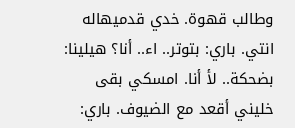وطالب قهوة. خدي قدميهاله انتي. باري: بتوتر.. اء.. أنا؟ هيلينا: بضحكة.. لأ أنا. امسكي بقى خليني أقعد مع الضيوف. باري: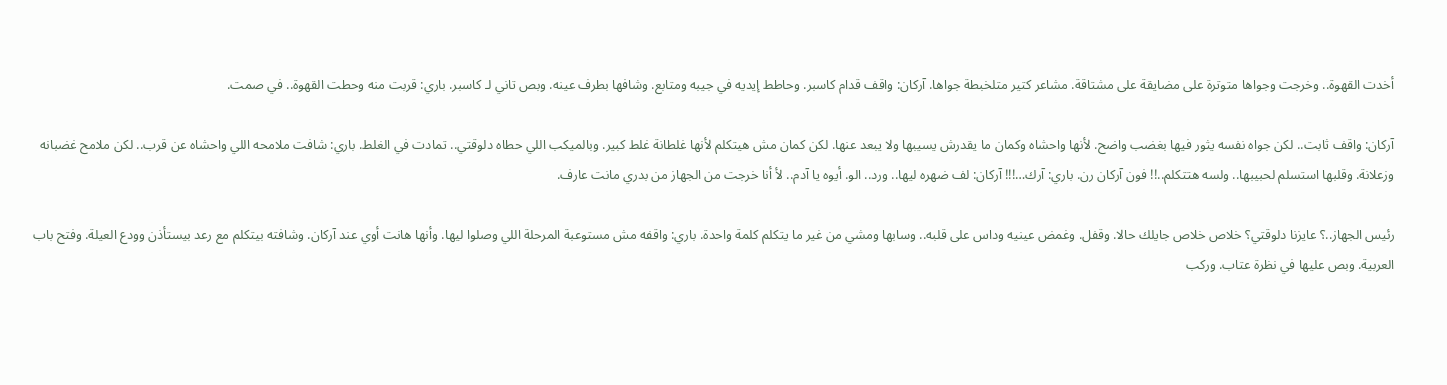أخدت القهوة.. وخرجت وجواها متوترة على مضايقة على مشتاقة. مشاعر كتير متلخبطة جواها. آركان: واقف قدام كاسبر. وحاطط إيديه في جيبه ومتابع. وشافها بطرف عينه. وبص تاني لـ كاسبر. باري: قربت منه وحطت القهوة.. في صمت.

آركان: واقف ثابت.. لكن جواه نفسه يثور فيها بغضب واضح. لأنها واحشاه وكمان ما يقدرش يسيبها ولا يبعد عنها. لكن كمان مش هيتكلم لأنها غلطانة غلط كبير. وبالميكب اللي حطاه دلوقتي.. تمادت في الغلط. باري: شافت ملامحه اللي واحشاه عن قرب.. لكن ملامح غضبانه وزعلانة. وقلبها استسلم لحبيبها.. ولسه هتتكلم..!! فون آركان رن. باري: آرك…!!! آركان: لف ضهره ليها.. ورد.. الو. أيوه يا آدم.. لأ أنا خرجت من الجهاز من بدري مانت عارف.

رئيس الجهاز..؟ عايزنا دلوقتي؟ خلاص خلاص جايلك حالا. وقفل. وغمض عينيه وداس على قلبه.. وسابها ومشي من غير ما يتكلم كلمة واحدة. باري: واقفه مش مستوعبة المرحلة اللي وصلوا ليها. وأنها هانت أوي عند آركان. وشافته بيتكلم مع رعد بيستأذن وودع العيلة. وفتح باب العربية. وبص عليها في نظرة عتاب. وركب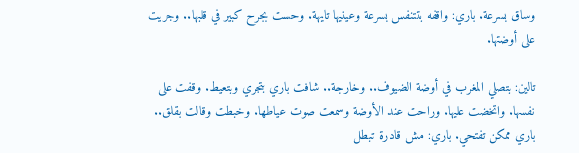وساق بسرعة. باري: واقفه بتتنفس بسرعة وعينيها تايهة. وحست بجرح كبير في قلبها.. وجريت على أوضتها.

تالين: بتصلي المغرب في أوضة الضيوف.. وخارجة.. شافت باري بتجري وبتعيط. وقفت على نفسها. واتخضت عليها. وراحت عند الأوضة وسمعت صوت عياطها. وخبطت وقالت بقلق.. باري ممكن تفتحي. باري: مش قادرة تبطل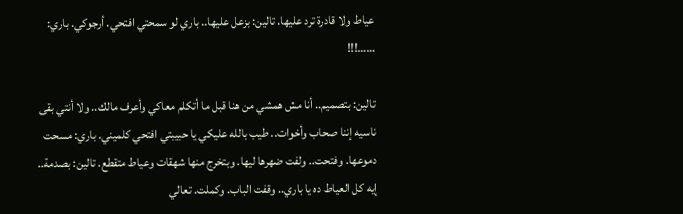عياط ولا قادرة ترد عليها. تالين: بزعل عليها.. باري لو سمحتي افتحي. أرجوكي. باري: ……!!!

تالين: بتصميم.. أنا مش همشي من هنا قبل ما أتكلم معاكي وأعرف مالك.. ولا أنتي بقى ناسيه إننا صحاب وأخوات.. طيب بالله عليكي يا حبيبتي افتحي كلميني. باري: مسحت دموعها. وفتحت.. ولفت ضهرها ليها. وبتخرج منها شهقات وعياط متقطع. تالين: بصدمة.. إيه كل العياط ده يا باري.. وقفت الباب. وكملت. تعالي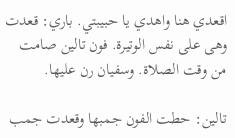اقعدي هنا واهدي يا حبيبتي. باري: قعدت وهى على نفس الوتيرة. فون تالين صامت من وقت الصلاة. وسفيان رن عليها.

تالين: حطت الفون جمبها وقعدت جمب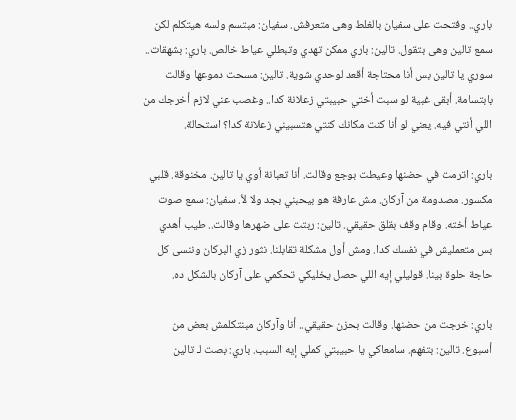باري.. وفتحت على سفيان بالغلط وهى متعرفش. سفيان: مبتسم ولسه هيتكلم لكن سمع تالين وهى بتقول. تالين: باري ممكن تهدي وتبطلي عياط خالص. باري: بشهقات.. سوري يا تالين بس أنا محتاجة أقعد لوحدي شوية. تالين: مسحت دموعها وقالت بابتسامة. أبقى غبية لو سبت أختي حبيبتي زعلانة كدا.. وغصب عني لازم أخرجك من اللي أنتي فيه. يعني لو أنا كنت مكانك كنتي هتسبيني زعلانة كدا؟ استحالة.

باري: اترمت في حضنها وعيطت بوجع وقالت. أنا تعبانة أوي يا تالين. مخنوقة. قلبي مكسور. مصدومة من آركان. مش عارفة هو بيحبني بجد ولا لأ. سفيان: سمع صوت عياط أخته. وقام وقف بقلق حقيقي. تالين: ربتت على ضهرها وقالت.. طيب أهدي بس متعمليش في نفسك كدا. ومش أول مشكلة تقابلنا. نثور زي البركان وننسى كل حاجة حلوة بينا. قوليلي إيه اللي حصل يخليكي تحكمي على آركان بالشكل ده.

باري: خرجت من حضنها. وقالت بحزن حقيقي.. أنا وآركان مبنتكلمش بعض من أسبوع. تالين: بتفهم. سامعاكي يا حبيبتي كملي إيه السبب. باري: بصت لـ تالين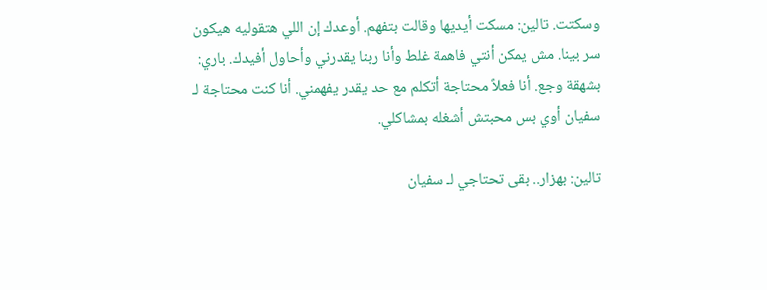وسكتت. تالين: مسكت أيديها وقالت بتفهم. أوعدك إن اللي هتقوليه هيكون سر بينا. مش يمكن أنتي فاهمة غلط وأنا ربنا يقدرني وأحاول أفيدك. باري: بشهقة وجع. أنا فعلاً محتاجة أتكلم مع حد يقدر يفهمني. أنا كنت محتاجة لـ سفيان أوي بس محبتش أشغله بمشاكلي.

تالين: بهزار.. بقى تحتاجي لـ سفيان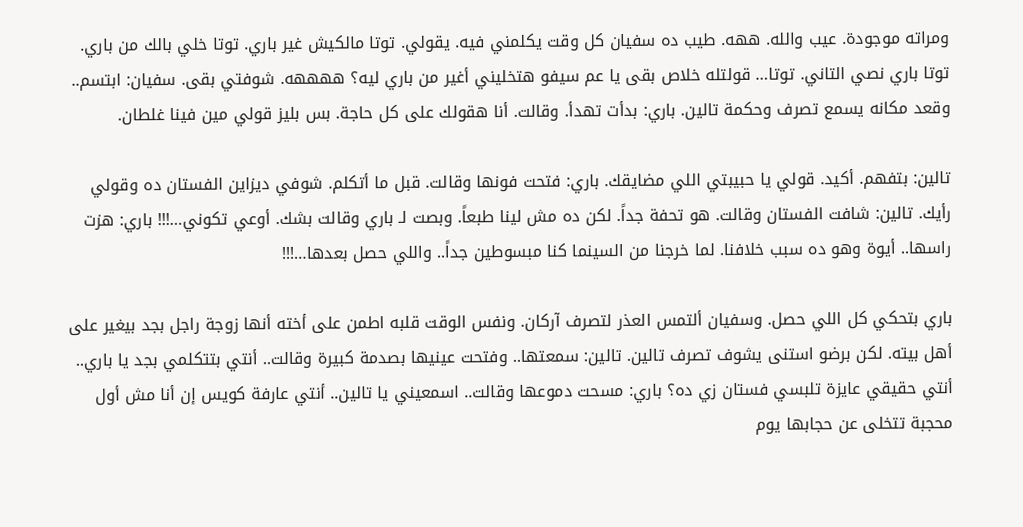ومراته موجودة. عيب والله. ههه. طيب ده سفيان كل وقت يكلمني فيه. يقولي. توتا مالكيش غير باري. توتا خلي بالك من باري. توتا باري نصي التاني. توتا… قولتله خلاص بقى يا عم سيفو هتخليني أغير من باري ليه؟ ههههه. شوفتي بقى. سفيان: ابتسم.. وقعد مكانه يسمع تصرف وحكمة تالين. باري: بدأت تهدأ. وقالت. أنا هقولك على كل حاجة. بس بليز قولي مين فينا غلطان.

تالين: بتفهم. أكيد. قولي يا حبيبتي اللي مضايقك. باري: فتحت فونها وقالت. قبل ما أتكلم. شوفي ديزاين الفستان ده وقولي رأيك. تالين: شافت الفستان وقالت. هو تحفة جداً. لكن ده مش لينا طبعاً. وبصت لـ باري وقالت بشك. أوعي تكوني…!!! باري: هزت راسها.. أيوة وهو ده سبب خلافنا. لما خرجنا من السينما كنا مبسوطين جداً.. واللي حصل بعدها…!!!

باري بتحكي كل اللي حصل. وسفيان ألتمس العذر لتصرف آركان. ونفس الوقت قلبه اطمن على أخته أنها زوجة راجل بجد بيغير على أهل بيته. لكن برضو استنى يشوف تصرف تالين. تالين: سمعتها.. وفتحت عينيها بصدمة كبيرة وقالت.. أنتي بتتكلمي بجد يا باري.. أنتي حقيقي عايزة تلبسي فستان زي ده؟ باري: مسحت دموعها وقالت.. اسمعيني يا تالين.. أنتي عارفة كويس إن أنا مش أول محجبة تتخلى عن حجابها يوم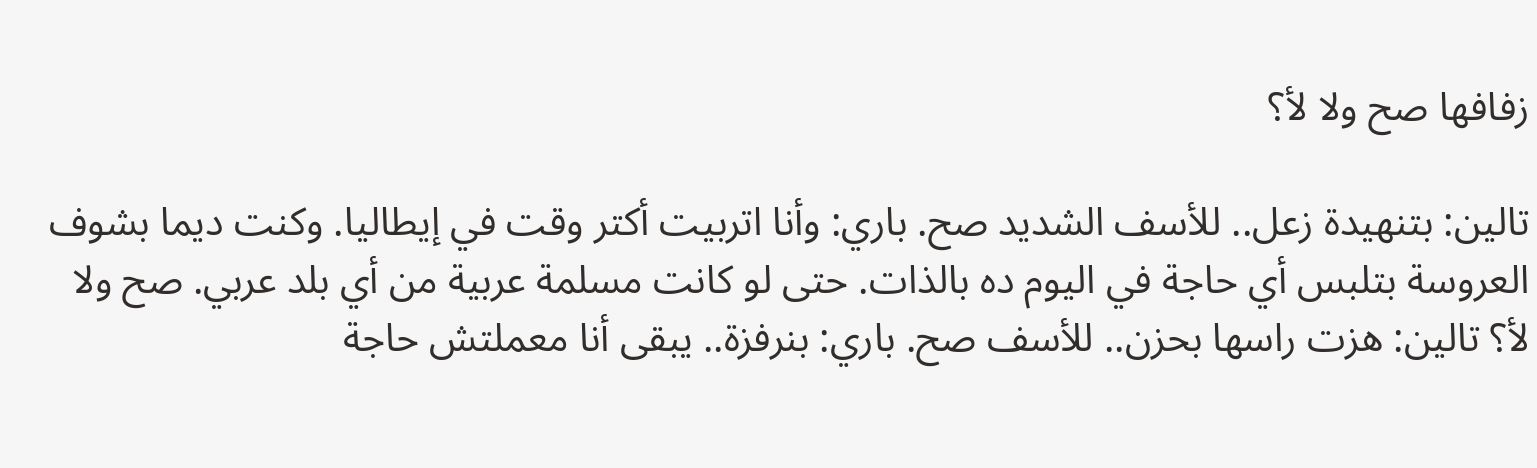زفافها صح ولا لأ؟

تالين: بتنهيدة زعل.. للأسف الشديد صح. باري: وأنا اتربيت أكتر وقت في إيطاليا. وكنت ديما بشوف العروسة بتلبس أي حاجة في اليوم ده بالذات. حتى لو كانت مسلمة عربية من أي بلد عربي. صح ولا لأ؟ تالين: هزت راسها بحزن.. للأسف صح. باري: بنرفزة.. يبقى أنا معملتش حاجة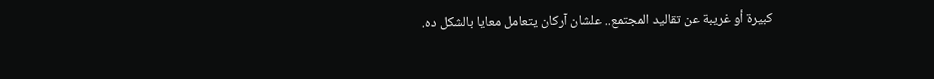كبيرة أو غريبة عن تقاليد المجتمع.. علشان آركان يتعامل معايا بالشكل ده.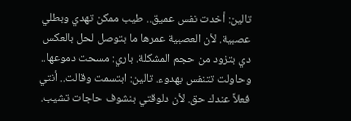تالين: أخدت نفس عميق.. طيب ممكن تهدي وبطلي عصبية. لأن العصبية عمرها ما بتوصل لحل بالعكس دي بتزود من حجم المشكلة. باري: مسحت دموعها.. وحاولت تتنفس بهدوء. تالين: ابتسمت وقالت.. أنتي فعلاً عندك حق. لأن دلوقتي بنشوف حاجات تشيب.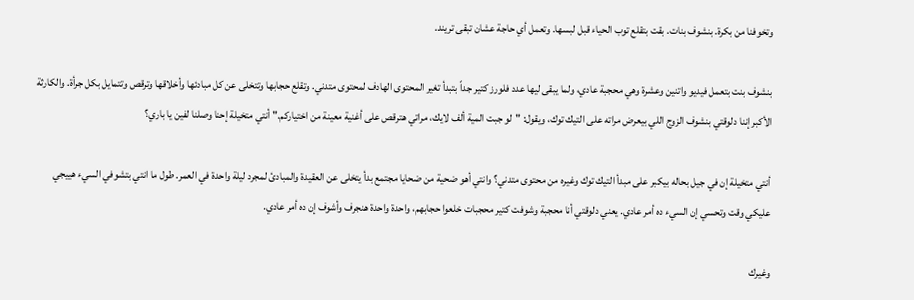وتخوفنا من بكرة. بنشوف بنات. بقت بتقلع توب الحياء قبل لبسها. وتعمل أي حاجة عشان تبقى تريند.

بنشوف بنت بتعمل فيديو واتنين وعشرة وهي محجبة عادي، ولما يبقى ليها عدد فلورز كتير جداً بتبدأ تغير المحتوى الهادف لمحتوى متدني. وتقلع حجابها وتتخلى عن كل مبادئها وأخلاقها وترقص وتتمايل بكل جرأة. والكارثة الأكبر إننا دلوقتي بنشوف الزوج اللي بيعرض مراته على التيك توك، ويقول: "لو جبت المية ألف لايك، مراتي هترقص على أغنية معينة من اختياركم." أنتي متخيلة إحنا وصلنا لفين يا باري؟

أنتي متخيلة إن في جيل بحاله بيكبر على مبدأ التيك توك وغيره من محتوى متدني؟ وانتي أهو ضحية من ضحايا مجتمع بدأ يتخلى عن العقيدة والمبادئ لمجرد ليلة واحدة في العمر. طول ما انتي بتشوفي السيء هييجي عليكي وقت وتحسي إن السيء ده أمر عادي. يعني دلوقتي أنا محجبة وشوفت كتير محجبات خلعوا حجابهم، واحدة واحدة هنجرف وأشوف إن ده أمر عادي.

وغيرك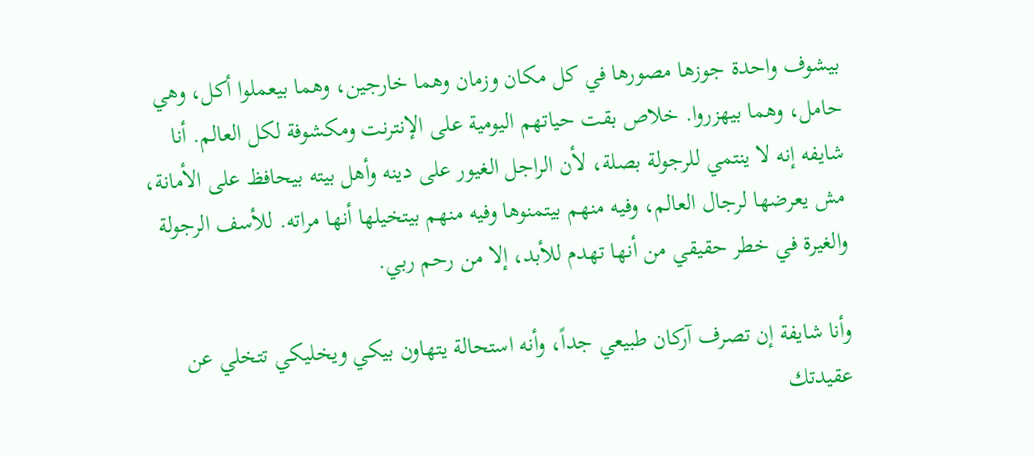بيشوف واحدة جوزها مصورها في كل مكان وزمان وهما خارجين، وهما بيعملوا أكل، وهي حامل، وهما بيهزروا. خلاص بقت حياتهم اليومية على الإنترنت ومكشوفة لكل العالم. أنا شايفه إنه لا ينتمي للرجولة بصلة، لأن الراجل الغيور على دينه وأهل بيته بيحافظ على الأمانة، مش يعرضها لرجال العالم، وفيه منهم بيتمنوها وفيه منهم بيتخيلها أنها مراته. للأسف الرجولة والغيرة في خطر حقيقي من أنها تهدم للأبد، إلا من رحم ربي.

وأنا شايفة إن تصرف آركان طبيعي جداً، وأنه استحالة يتهاون بيكي ويخليكي تتخلي عن عقيدتك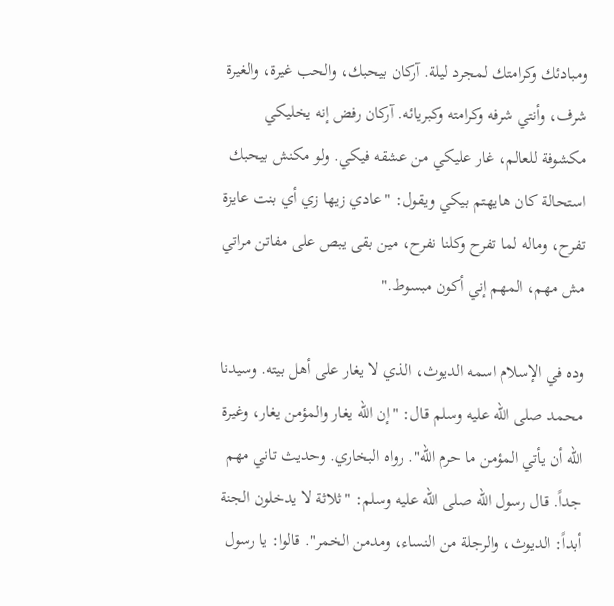ومبادئك وكرامتك لمجرد ليلة. آركان بيحبك، والحب غيرة، والغيرة شرف، وأنتي شرفه وكرامته وكبريائه. آركان رفض إنه يخليكي مكشوفة للعالم، غار عليكي من عشقه فيكي. ولو مكنش بيحبك استحالة كان هايهتم بيكي ويقول: "عادي زيها زي أي بنت عايزة تفرح، وماله لما تفرح وكلنا نفرح، مين بقى يبص على مفاتن مراتي مش مهم، المهم إني أكون مبسوط."

وده في الإسلام اسمه الديوث، الذي لا يغار على أهل بيته. وسيدنا محمد صلى الله عليه وسلم قال: "إن الله يغار والمؤمن يغار، وغيرة الله أن يأتي المؤمن ما حرم الله". رواه البخاري. وحديث تاني مهم جداً. قال رسول الله صلى الله عليه وسلم: "ثلاثة لا يدخلون الجنة أبداً: الديوث، والرجلة من النساء، ومدمن الخمر". قالوا: يا رسول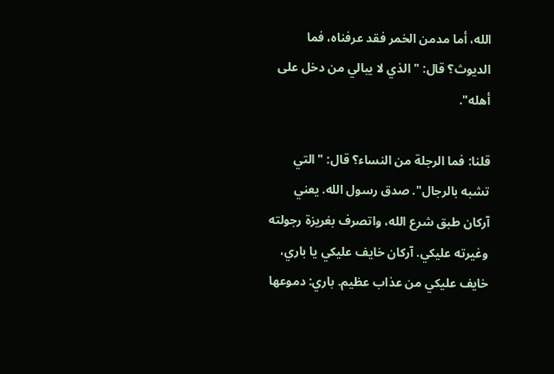الله، أما مدمن الخمر فقد عرفناه، فما الديوث؟ قال: "الذي لا يبالي من دخل على أهله".

قلنا: فما الرجلة من النساء؟ قال: "التي تشبه بالرجال". صدق رسول الله. يعني آركان طبق شرع الله، واتصرف بغريزة رجولته وغيرته عليكي. آركان خايف عليكي يا باري، خايف عليكي من عذاب عظيم. باري: دموعها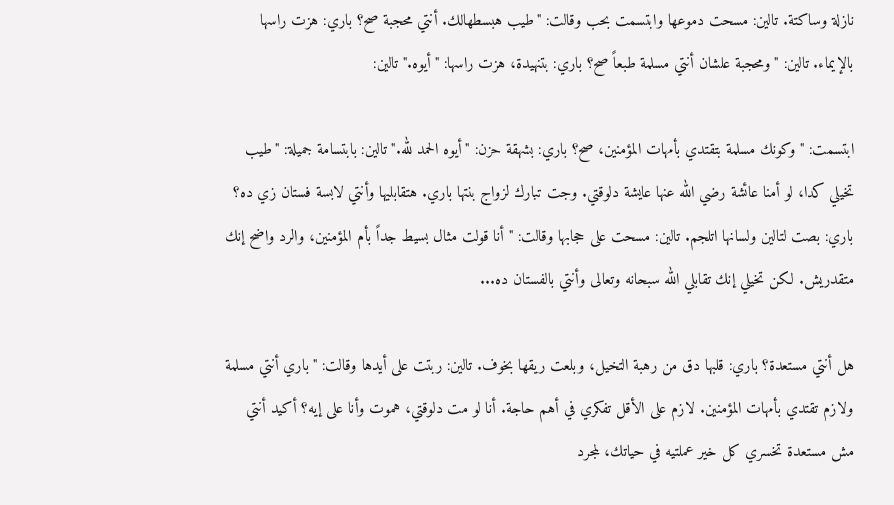نازلة وساكتة. تالين: مسحت دموعها وابتسمت بحب وقالت: "طيب هبسطهالك. أنتي محجبة صح؟ باري: هزت راسها بالإيماء. تالين: "ومحجبة علشان أنتي مسلمة طبعاً صح؟ باري: بتنهيدة، هزت راسها: "أيوه." تالين:

ابتسمت: "وكونك مسلمة بتقتدي بأمهات المؤمنين، صح؟ باري: بشهقة حزن: "أيوه الحمد لله." تالين: بابتسامة جميلة: "طيب تخيلي كدا، لو أمنا عائشة رضي الله عنها عايشة دلوقتي. وجت تبارك لزواج بنتها باري. هتقابليها وأنتي لابسة فستان زي ده؟ باري: بصت لتالين ولسانها اتلجم. تالين: مسحت على حجابها وقالت: "أنا قولت مثال بسيط جداً بأم المؤمنين، والرد واضح إنك متقدريش. لكن تخيلي إنك تقابلي الله سبحانه وتعالى وأنتي بالفستان ده...

هل أنتي مستعدة؟ باري: قلبها دق من رهبة التخيل، وبلعت ريقها بخوف. تالين: ربتت على أيدها وقالت: "باري أنتي مسلمة ولازم تقتدي بأمهات المؤمنين. لازم على الأقل تفكري في أهم حاجة. أنا لو مت دلوقتي، هموت وأنا على إيه؟ أكيد أنتي مش مستعدة تخسري كل خير عملتيه في حياتك، لمجرد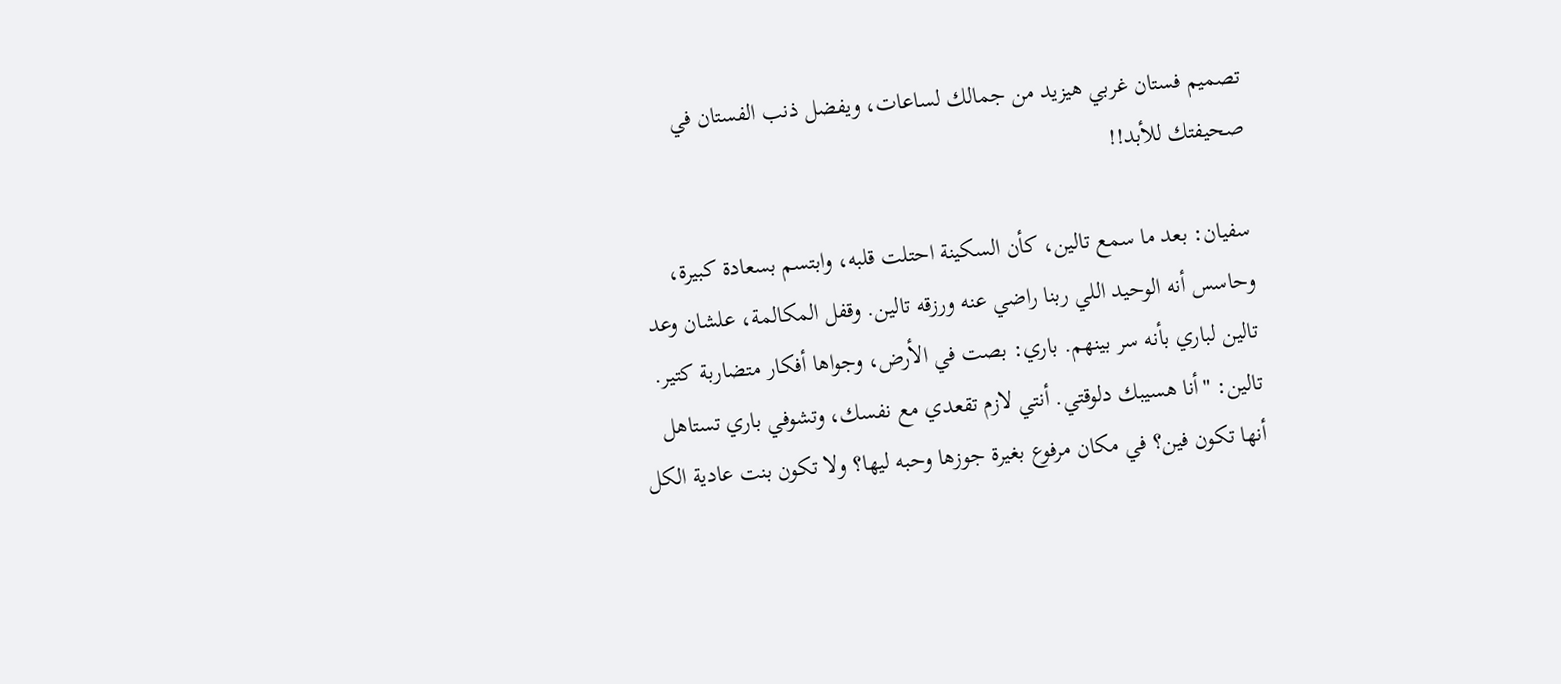تصميم فستان غربي هيزيد من جمالك لساعات، ويفضل ذنب الفستان في صحيفتك للأبد!!

سفيان: بعد ما سمع تالين، كأن السكينة احتلت قلبه، وابتسم بسعادة كبيرة، وحاسس أنه الوحيد اللي ربنا راضي عنه ورزقه تالين. وقفل المكالمة، علشان وعد تالين لباري بأنه سر بينهم. باري: بصت في الأرض، وجواها أفكار متضاربة كتير. تالين: "أنا هسيبك دلوقتي. أنتي لازم تقعدي مع نفسك، وتشوفي باري تستاهل أنها تكون فين؟ في مكان مرفوع بغيرة جوزها وحبه ليها؟ ولا تكون بنت عادية الكل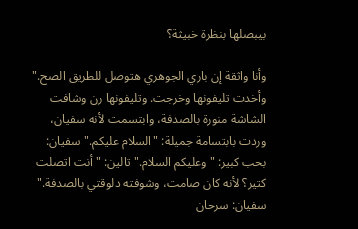بيبصلها بنظرة خبيثة؟

وأنا واثقة إن باري الجوهري هتوصل للطريق الصح." وأخدت تليفونها وخرجت. وتليفونها رن وشافت الشاشة منورة بالصدفة، وابتسمت لأنه سفيان، وردت بابتسامة جميلة: "السلام عليكم." سفيان: بحب كبير: "وعليكم السلام." تالين: "أنت اتصلت كتير؟ لأنه كان صامت، وشوفته دلوقتي بالصدفة." سفيان: سرحان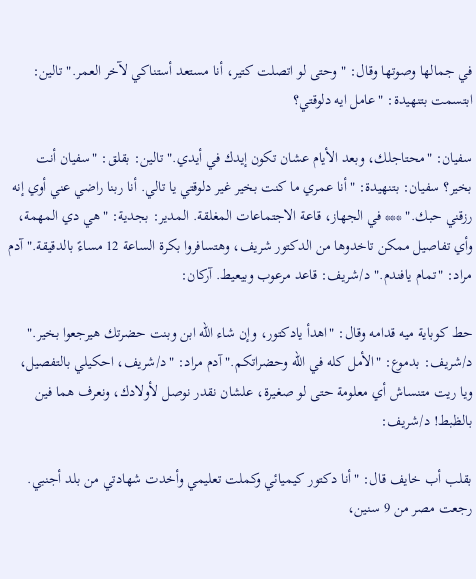في جمالها وصوتها وقال: "وحتى لو اتصلت كتير، أنا مستعد أستناكي لآخر العمر." تالين: ابتسمت بتنهيدة: "عامل ايه دلوقتي؟

سفيان: "محتاجلك، وبعد الأيام عشان تكون إيدك في أيدي." تالين: بقلق: "سفيان أنت بخير؟ سفيان: بتنهيدة: "أنا عمري ما كنت بخير غير دلوقتي يا تالي. أنا ربنا راضي عني أوي إنه رزقني حبك." *** في الجهاز، قاعة الاجتماعات المغلقة. المدير: بجدية: "هي دي المهمة، وأي تفاصيل ممكن تاخدوها من الدكتور شريف، وهتسافروا بكرة الساعة 12 مساءً بالدقيقة." آدم مراد: "تمام يافندم." د/شريف: قاعد مرعوب وبيعيط. آركان:

حط كوباية ميه قدامه وقال: "اهدأ يادكتور، وإن شاء الله ابن وبنت حضرتك هيرجعوا بخير." د/شريف: بدموع: "الأمل كله في الله وحضراتكم." آدم مراد: "د/شريف، احكيلي بالتفصيل، ويا ريت متنساش أي معلومة حتى لو صغيرة، علشان نقدر نوصل لأولادك، ونعرف هما فين بالظبط! د/شريف:

بقلب أب خايف قال: "أنا دكتور كيميائي وكملت تعليمي وأخدت شهادتي من بلد أجنبي. رجعت مصر من 9 سنين،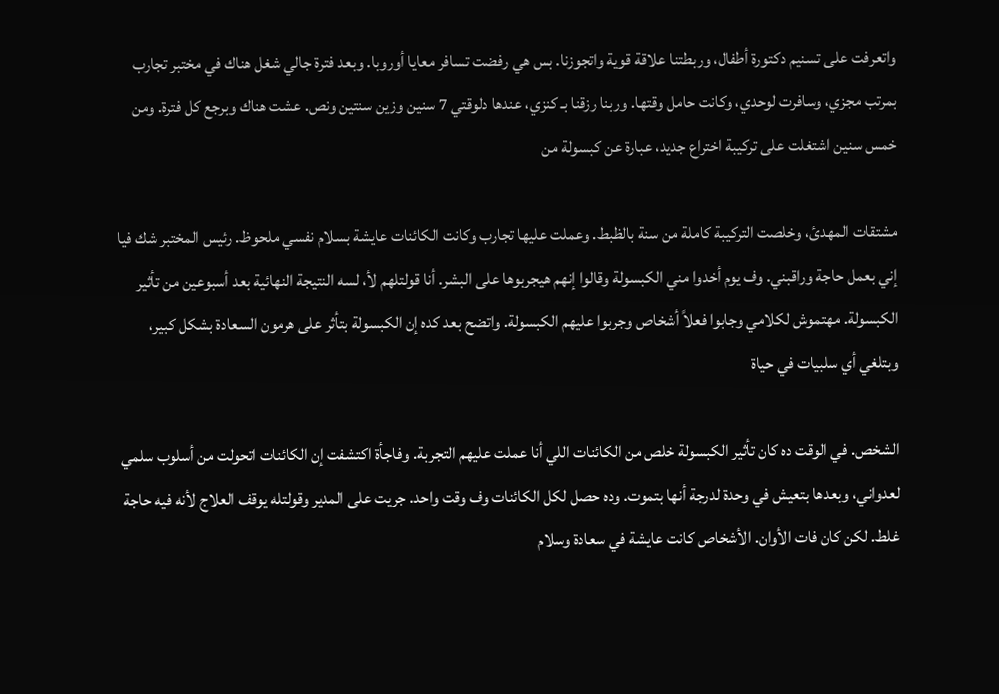واتعرفت على تسنيم دكتورة أطفال، وربطتنا علاقة قوية واتجوزنا. بس هي رفضت تسافر معايا أوروبا. وبعد فترة جالي شغل هناك في مختبر تجارب بمرتب مجزي، وسافرت لوحدي، وكانت حامل وقتها. وربنا رزقنا بـ كنزي، عندها دلوقتي 7 سنين وزين سنتين ونص. عشت هناك وبرجع كل فترة. ومن خمس سنين اشتغلت على تركيبة اختراع جديد، عبارة عن كبسولة من

مشتقات المهدئ، وخلصت التركيبة كاملة من سنة بالظبط. وعملت عليها تجارب وكانت الكائنات عايشة بسلام نفسي ملحوظ. رئيس المختبر شك فيا إني بعمل حاجة وراقبني. وف يوم أخدوا مني الكبسولة وقالوا إنهم هيجربوها على البشر. أنا قولتلهم لأ، لسه النتيجة النهائية بعد أسبوعين من تأثير الكبسولة. مهتموش لكلامي وجابوا فعلاً أشخاص وجربوا عليهم الكبسولة. واتضح بعد كده إن الكبسولة بتأثر على هرمون السعادة بشكل كبير، وبتلغي أي سلبيات في حياة

الشخص. في الوقت ده كان تأثير الكبسولة خلص من الكائنات اللي أنا عملت عليهم التجربة. وفاجأة اكتشفت إن الكائنات اتحولت من أسلوب سلمي لعدواني، وبعدها بتعيش في وحدة لدرجة أنها بتموت. وده حصل لكل الكائنات وف وقت واحد. جريت على المدير وقولتله يوقف العلاج لأنه فيه حاجة غلط. لكن كان فات الأوان. الأشخاص كانت عايشة في سعادة وسلام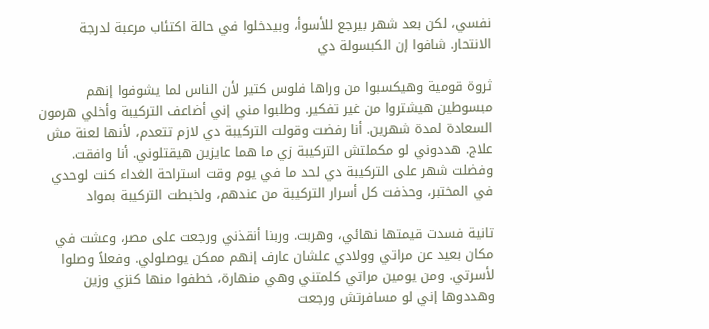نفسي، لكن بعد شهر بيرجع للأسوأ، وبيدخلوا في حالة اكتئاب مرعبة لدرجة الانتحار. شافوا إن الكبسولة دي

ثروة قومية وهيكسبوا من وراها فلوس كتير لأن الناس لما يشوفوا إنهم مبسوطين هيشتروا من غير تفكير. وطلبوا مني إني أضاعف التركيبة وأخلي هرمون السعادة لمدة شهرين. أنا رفضت وقولت التركيبة دي لازم تتعدم، لأنها لعنة مش علاج. هددوني لو مكملتش التركيبة زي ما هما عايزين هيقتلوني. أنا وافقت. وفضلت شهر على التركيبة دي لحد ما في يوم وقت استراحة الغداء كنت لوحدي في المختبر، وحذفت كل أسرار التركيبة من عندهم، ولخبطت التركيبة بمواد

تانية فسدت قيمتها نهائي، وهربت. وربنا أنقذني ورجعت على مصر، وعشت في مكان بعيد عن مراتي وولادي علشان عارف إنهم ممكن يوصلولي. وفعلاً وصلوا لأسرتي. ومن يومين مراتي كلمتني وهي منهارة، خطفوا منها كنزي وزين وهددوها إني لو مسافرتش ورجعت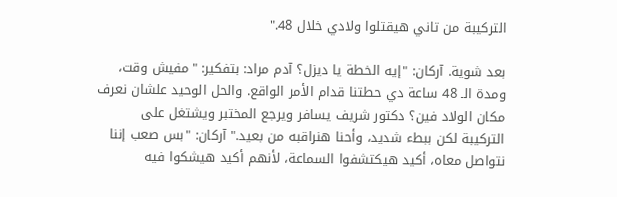التركيبة من تاني هيقتلوا ولادي خلال 48."

بعد شوية. آركان: "إيه الخطة يا ديزل؟ آدم مراد: بتفكير: "مفيش وقت، ومدة الـ 48 ساعة دي حطتنا قدام الأمر الواقع. والحل الوحيد علشان نعرف مكان الولاد فين؟ دكتور شريف يسافر ويرجع المختبر ويشتغل على التركيبة لكن ببطء شديد، وأحنا هنراقبه من بعيد." آركان: "بس صعب إننا نتواصل معاه، أكيد هيكتشفوا السماعة، لأنهم أكيد هيشكوا فيه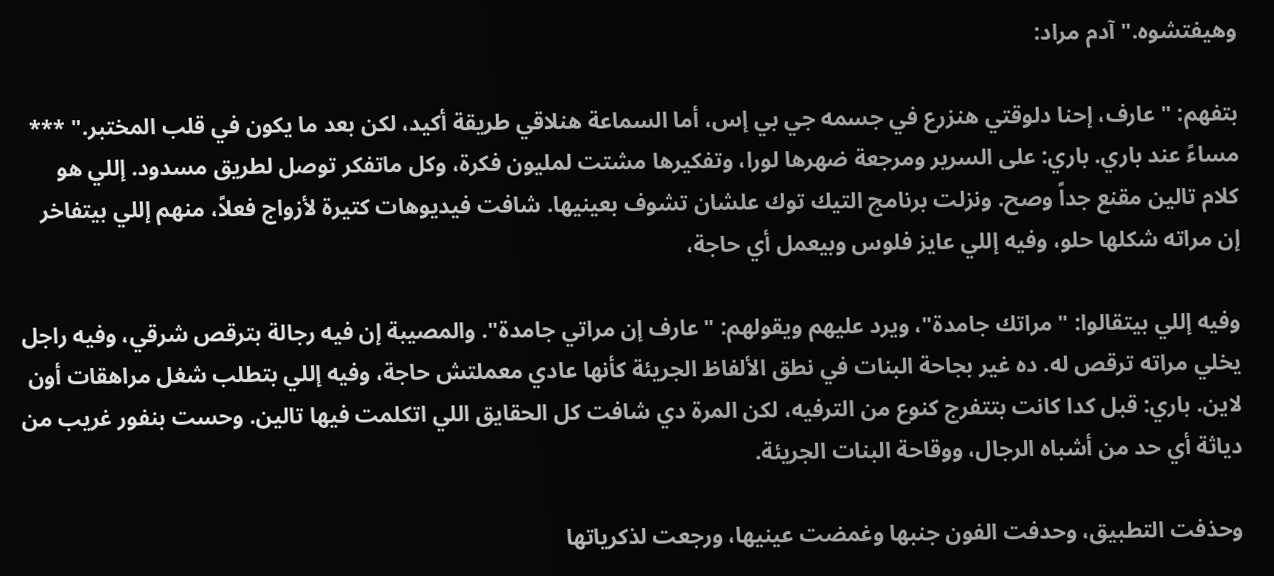وهيفتشوه." آدم مراد:

بتفهم: "عارف، إحنا دلوقتي هنزرع في جسمه جي بي إس، أما السماعة هنلاقي طريقة أكيد، لكن بعد ما يكون في قلب المختبر." *** مساءً عند باري. باري: على السرير ومرجعة ضهرها لورا، وتفكيرها مشتت لمليون فكرة، وكل ماتفكر توصل لطريق مسدود. إللي هو كلام تالين مقنع جداً وصح. ونزلت برنامج التيك توك علشان تشوف بعينيها. شافت فيديوهات كتيرة لأزواج فعلاً، منهم إللي بيتفاخر إن مراته شكلها حلو، وفيه إللي عايز فلوس وبيعمل أي حاجة،

وفيه إللي بيتقالوا: "مراتك جامدة"، ويرد عليهم ويقولهم: "عارف إن مراتي جامدة". والمصيبة إن فيه رجالة بترقص شرقي، وفيه راجل يخلي مراته ترقص له. ده غير بجاحة البنات في نطق الألفاظ الجريئة كأنها عادي معملتش حاجة، وفيه إللي بتطلب شغل مراهقات أون لاين. باري: قبل كدا كانت بتتفرج كنوع من الترفيه، لكن المرة دي شافت كل الحقايق اللي اتكلمت فيها تالين. وحست بنفور غريب من دياثة أي حد من أشباه الرجال، ووقاحة البنات الجريئة.

وحذفت التطبيق، وحدفت الفون جنبها وغمضت عينيها، ورجعت لذكرياتها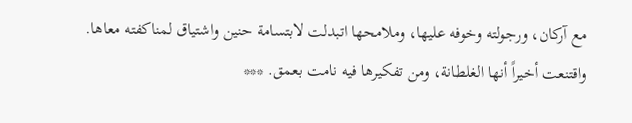مع آركان، ورجولته وخوفه عليها، وملامحها اتبدلت لابتسامة حنين واشتياق لمناكفته معاها. واقتنعت أخيراً أنها الغلطانة، ومن تفكيرها فيه نامت بعمق. ***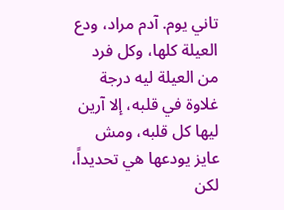تاني يوم. آدم مراد، ودع العيلة كلها، وكل فرد من العيلة ليه درجة غلاوة في قلبه، إلا آرين ليها كل قلبه، ومش عايز يودعها هي تحديداً، لكن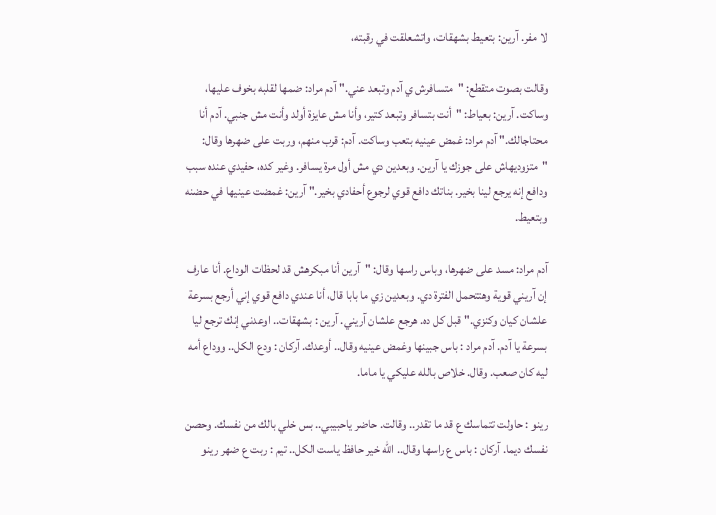لا مفر. آرين: بتعيط بشهقات، واتشعلقت في رقبته،

وقالت بصوت متقطع: "متسافرش ي آدم وتبعد عني." آدم مراد: ضمها لقلبه بخوف عليها، وساكت. آرين: بعياط: "أنت بتسافر وتبعد كتير، وأنا مش عايزة أولد وأنت مش جنبي. آدم أنا محتاجالك." آدم مراد: غمض عينيه بتعب وساكت. آدم: قرب منهم، وربت على ضهرها وقال: "متزوديهاش على جوزك يا آرين. وبعدين دي مش أول مرة يسافر. وغير كده، حفيدي عنده سبب ودافع إنه يرجع لينا بخير. بناتك دافع قوي لرجوع أحفادي بخير." آرين: غمضت عينيها في حضنه وبتعيط.

آدم مراد: مسد على ضهرها، وباس راسها وقال: "آرين أنا مبكرهش قد لحظات الوداع. أنا عارف إن آريني قوية وهتتحمل الفترة دي. وبعدين زي ما بابا قال، أنا عندي دافع قوي إني أرجع بسرعة علشان كيان وكنزي." قبل كل ده. هرجع علشان آريني. آرين : بشهقات.. اوعدني إنك ترجع ليا بسرعة يا آدم. آدم مراد : باس جبينها وغمض عينيه وقال.. أوعدك. آركان : ودع الكل.. ووداع أمه ليه كان صعب. وقال. خلاص بالله عليكي يا ماما.

رينو : حاولت تتماسك ع قد ما تقدر.. وقالت. حاضر ياحبيبي.. بس خلي بالك من نفسك. وحصن نفسك ديما. آركان : باس ع راسها وقال.. الله خير حافظ ياست الكل.. تيم : ربت ع ضهر رينو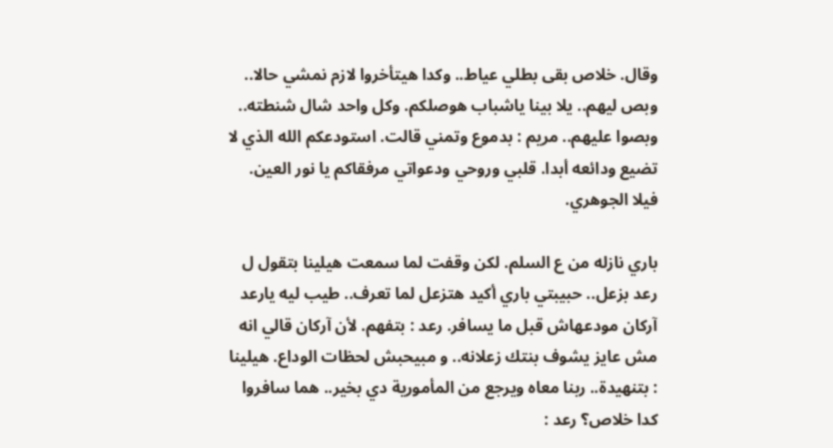وقال. خلاص بقى بطلي عياط.. وكدا هيتأخروا لازم نمشي حالا.. وبص ليهم.. يلا بينا ياشباب هوصلكم. وكل واحد شال شنطته.. وبصوا عليهم.. مريم : بدموع وتمني قالت. استودعكم الله الذي لا تضيع ودائعه أبدا. قلبي وروحي ودعواتي مرفقاكم يا نور العين. فيلا الجوهري.

باري نازله من ع السلم. لكن وقفت لما سمعت هيلينا بتقول ل رعد بزعل.. حبيبتي باري أكيد هتزعل لما تعرف.. طيب ليه يارعد آركان مودعهاش قبل ما يسافر. رعد : بتفهم. لأن آركان قالي انه مش عايز يشوف بنتك زعلانه.. و مبيحبش لحظات الوداع. هيلينا : بتنهيدة.. ربنا معاه ويرجع من المأمورية دي بخير.. هما سافروا كدا خلاص؟ رعد :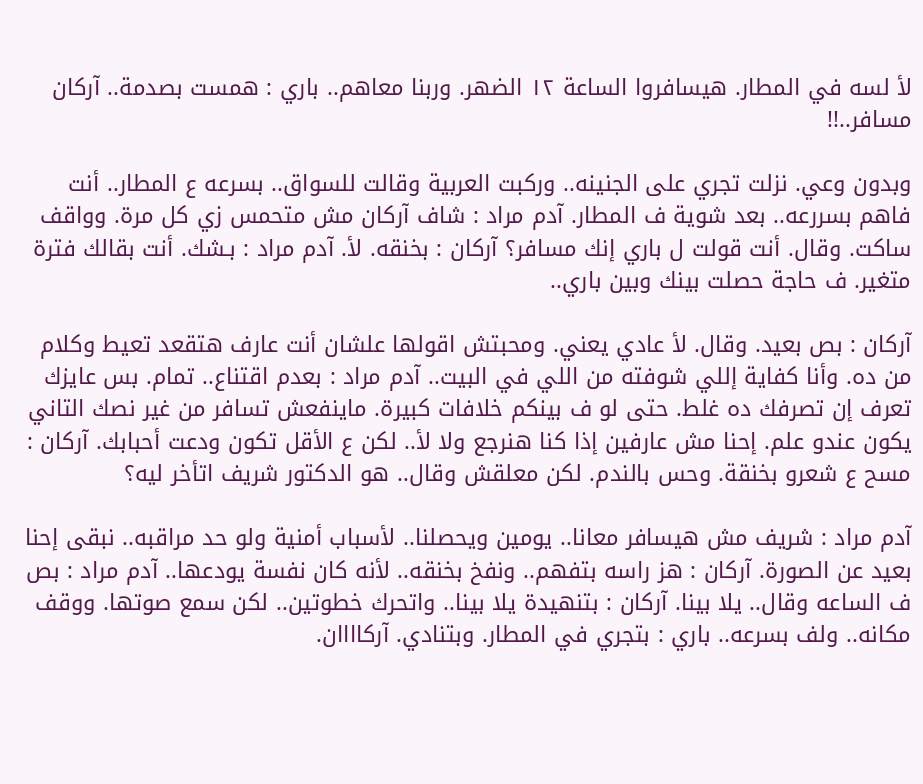لأ لسه في المطار. هيسافروا الساعة ١٢ الضهر. وربنا معاهم.. باري : همست بصدمة.. آركان مسافر..!!

وبدون وعي. نزلت تجري على الجنينه.. وركبت العربية وقالت للسواق.. بسرعه ع المطار.. أنت فاهم بسررعه.. بعد شوية ف المطار. آدم مراد : شاف آركان مش متحمس زي كل مرة. وواقف ساكت. وقال. أنت قولت ل باري إنك مسافر؟ آركان : بخنقه. لأ. آدم مراد : بـشك. أنت بقالك فترة متغير. ف حاجة حصلت بينك وبين باري..

آركان : بص بعيد. وقال. لأ عادي يعني. ومحبتش اقولها علشان أنت عارف هتقعد تعيط وكلام من ده. وأنا كفاية إللي شوفته من اللي في البيت.. آدم مراد : بعدم اقتناع.. تمام. بس عايزك تعرف إن تصرفك ده غلط. حتى لو ف بينكم خلافات كبيرة. ماينفعش تسافر من غير نصك التاني يكون عندو علم. إحنا مش عارفين إذا كنا هنرجع ولا لأ.. لكن ع الأقل تكون ودعت أحبابك. آركان : مسح ع شعرو بخنقة. وحس بالندم. لكن معلقش وقال.. هو الدكتور شريف اتأخر ليه؟

آدم مراد : شريف مش هيسافر معانا.. يومين ويحصلنا.. لأسباب أمنية ولو حد مراقبه.. نبقى إحنا بعيد عن الصورة. آركان : هز راسه بتفهم.. ونفخ بخنقه.. لأنه كان نفسة يودعها.. آدم مراد : بص ف الساعه وقال.. يلا بينا. آركان : بتنهيدة يلا بينا.. واتحرك خطوتين.. لكن سمع صوتها. ووقف مكانه.. ولف بسرعه.. باري : بتجري في المطار. وبتنادي. آركاااان.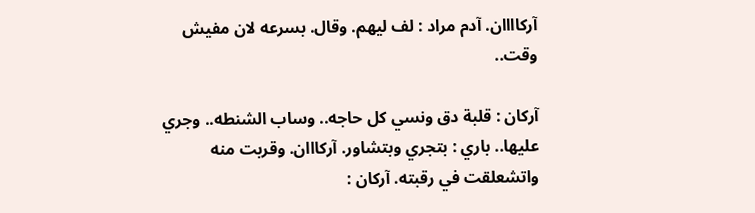آركاااان. آدم مراد : لف ليهم. وقال. بسرعه لان مفيش وقت..

آركان : قلبة دق ونسي كل حاجه.. وساب الشنطه.. وجري عليها.. باري : بتجري وبتشاور. آركااان. وقربت منه واتشعلقت في رقبته. آركان :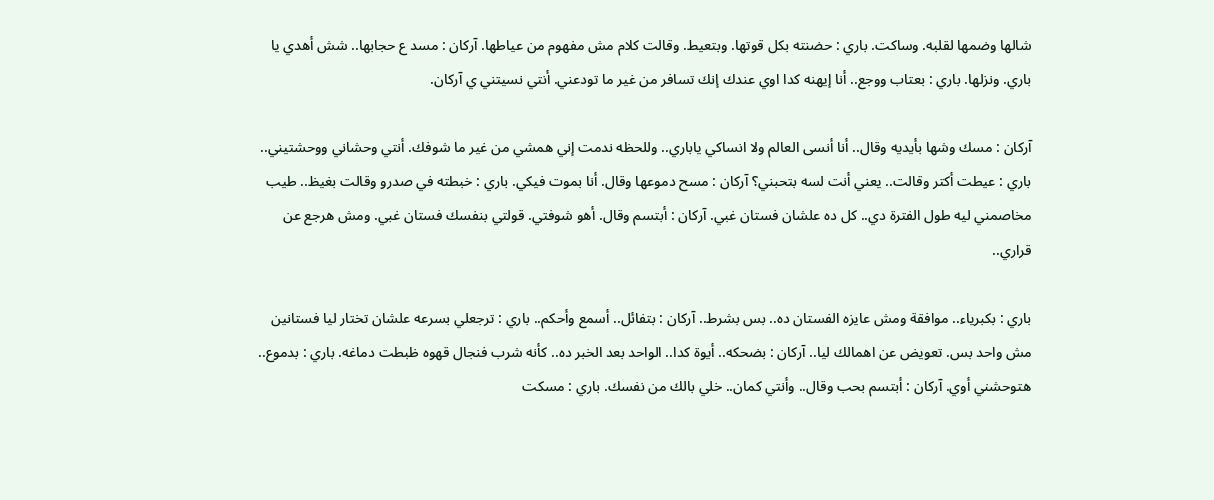شالها وضمها لقلبه. وساكت. باري : حضنته بكل قوتها. وبتعيط. وقالت كلام مش مفهوم من عياطها. آركان : مسد ع حجابها.. شش أهدي يا باري. ونزلها. باري : بعتاب ووجع.. أنا إيهنه كدا اوي عندك إنك تسافر من غير ما تودعني. أنتي نسيتني ي آركان.

آركان : مسك وشها بأيديه وقال.. أنا أنسى العالم ولا انساكي ياباري.. وللحظه ندمت إني همشي من غير ما شوفك. أنتي وحشاني ووحشتيني.. باري : عيطت أكتر وقالت.. يعني أنت لسه بتحبني؟ آركان : مسح دموعها وقال. أنا بموت فيكي. باري : خبطته في صدرو وقالت بغيظ.. طيب مخاصمني ليه طول الفترة دي.. كل ده علشان فستان غبي. آركان : أبتسم وقال. أهو شوفتي. قولتي بنفسك فستان غبي. ومش هرجع عن قراري..

باري : بكبرياء.. موافقة ومش عايزه الفستان ده.. بس بشرط.. آركان : بتفائل.. أسمع وأحكم.. باري : ترجعلي بسرعه علشان تختار ليا فستانين مش واحد بس. تعويض عن اهمالك ليا.. آركان : بضحكه.. أيوة كدا.. الواحد بعد الخبر ده.. كأنه شرب فنجال قهوه ظبطت دماغه. باري : بدموع.. هتوحشني أوي. آركان : أبتسم بحب وقال.. وأنتي كمان.. خلي بالك من نفسك. باري : مسكت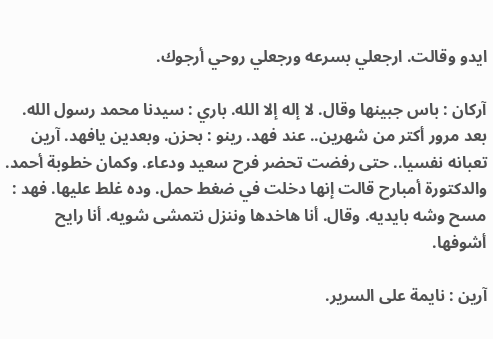ايدو وقالت. ارجعلي بسرعه ورجعلي روحي أرجوك.

آركان : باس جبينها وقال. لا إله إلا الله. باري : سيدنا محمد رسول الله. بعد مرور أكتر من شهرين.. عند فهد. رينو : بحزن. وبعدين يافهد. آرين تعبانه نفسيا.. حتى رفضت تحضر فرح سعيد ودعاء. وكمان خطوبة أحمد. والدكتورة أمبارح قالت إنها دخلت في ضغط حمل. وده غلط عليها. فهد : مسح وشه بايديه. وقال. أنا هاخدها وننزل نتمشى شويه. أنا رايح أشوفها.

آرين : نايمة على السرير.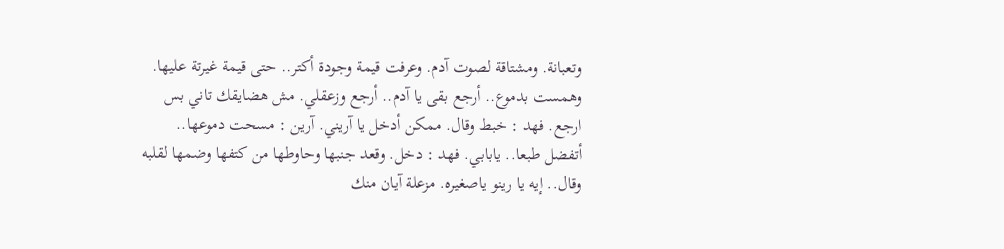وتعبانة. ومشتاقة لصوت آدم. وعرفت قيمة وجودة أكتر.. حتى قيمة غيرتة عليها. وهمست بدموع.. أرجع بقى يا آدم.. أرجع وزعقلي. مش هضايقك تاني بس ارجع. فهد : خبط وقال. ممكن أدخل يا آريني. آرين : مسحت دموعها.. أتفضل طبعا.. يابابي. فهد : دخل. وقعد جنبها وحاوطها من كتفها وضمها لقلبه وقال.. إيه يا رينو ياصغيره. مزعلة آيان منك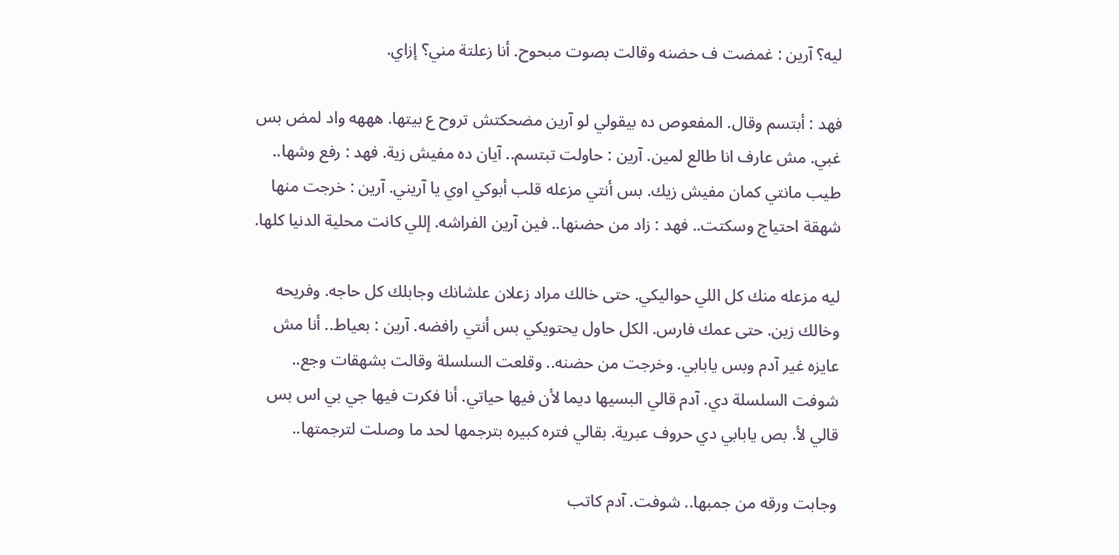ليه؟ آرين : غمضت ف حضنه وقالت بصوت مبحوح. أنا زعلتة مني؟ إزاي.

فهد : أبتسم وقال. المفعوص ده بيقولي لو آرين مضحكتش تروح ع بيتها. هههه واد لمض بس غبي. مش عارف انا طالع لمين. آرين : حاولت تبتسم.. آيان ده مفيش زية. فهد : رفع وشها.. طيب مانتي كمان مفيش زيك. بس أنتي مزعله قلب أبوكي اوي يا آريني. آرين : خرجت منها شهقة احتياج وسكتت.. فهد : زاد من حضنها.. فين آرين الفراشه. إللي كانت محلية الدنيا كلها.

ليه مزعله منك كل اللي حواليكي. حتى خالك مراد زعلان علشانك وجابلك كل حاجه. وفريحه وخالك زين. حتى عمك فارس. الكل حاول يحتويكي بس أنتي رافضه. آرين : بعياط.. أنا مش عايزه غير آدم وبس يابابي. وخرجت من حضنه.. وقلعت السلسلة وقالت بشهقات وجع.. شوفت السلسلة دي. آدم قالي البسيها ديما لأن فيها حياتي. أنا فكرت فيها جي بي اس بس قالي لأ. بص يابابي دي حروف عبرية. بقالي فتره كبيره بترجمها لحد ما وصلت لترجمتها..

وجابت ورقه من جمبها.. شوفت. آدم كاتب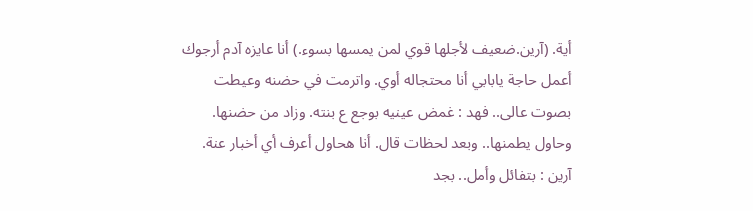أية. (آرين.ضعيف لأجلها قوي لمن يمسها بسوء.) أنا عايزه آدم أرجوك أعمل حاجة يابابي أنا محتجاله أوي. واترمت في حضنه وعيطت بصوت عالى.. فهد : غمض عينيه بوجع ع بنته. وزاد من حضنها. وحاول يطمنها.. وبعد لحظات قال. أنا هحاول أعرف أي أخبار عنة. آرين : بتفائل وأمل.. بجد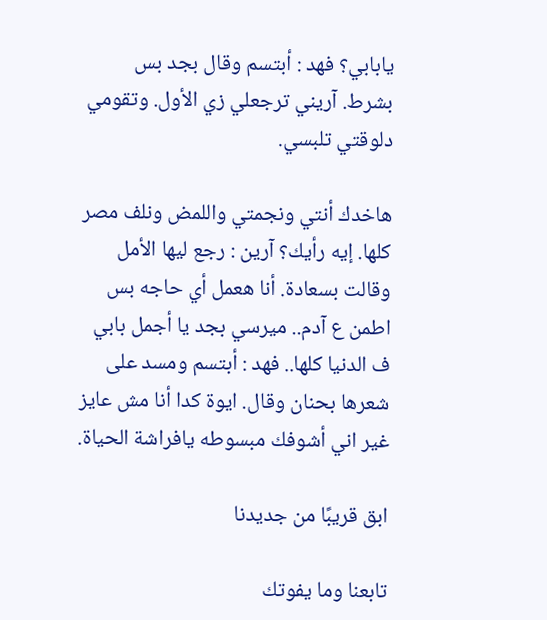يابابي؟ فهد : أبتسم وقال بجد بس بشرط. آريني ترجعلي زي الأول. وتقومي دلوقتي تلبسي.

هاخدك أنتي ونجمتي واللمض ونلف مصر كلها. إيه رأيك؟ آرين : رجع ليها الأمل وقالت بسعادة. أنا هعمل أي حاجه بس اطمن ع آدم.. ميرسي بجد يا أجمل بابي ف الدنيا كلها.. فهد : أبتسم ومسد على شعرها بحنان وقال. ايوة كدا أنا مش عايز غير اني أشوفك مبسوطه يافراشة الحياة.

ابق قريبًا من جديدنا

تابعنا وما يفوتك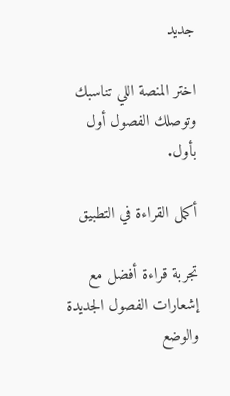جديد

اختر المنصة اللي تناسبك وتوصلك الفصول أول بأول.

أكمل القراءة في التطبيق

تجربة قراءة أفضل مع إشعارات الفصول الجديدة والوضع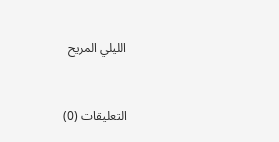الليلي المريح



التعليقات (0)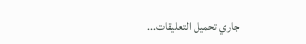جاري تحميل التعليقات...